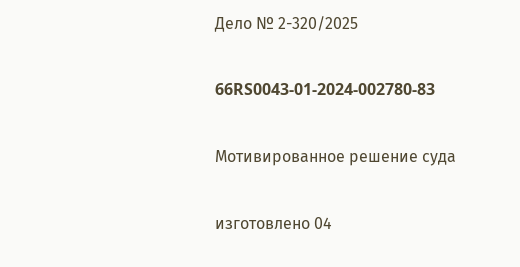Дело № 2-320/2025

66RS0043-01-2024-002780-83

Мотивированное решение суда

изготовлено 04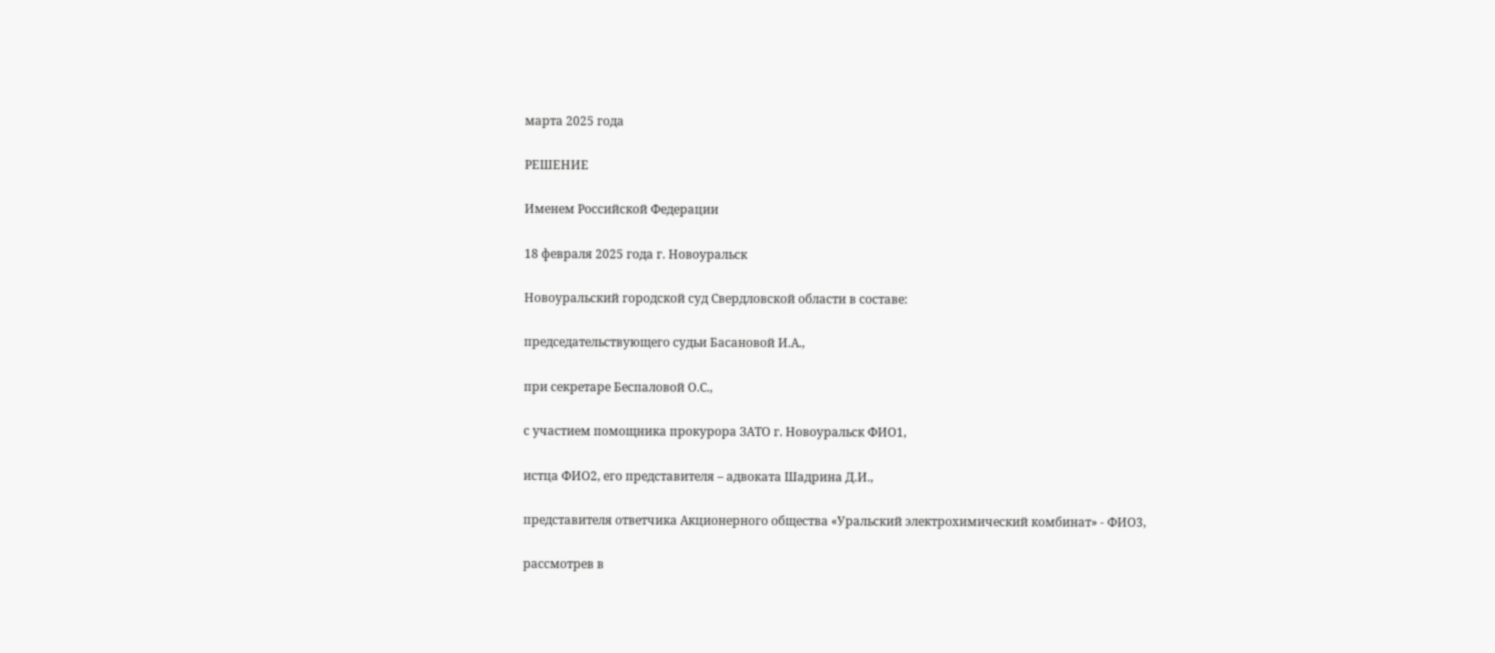марта 2025 года

РЕШЕНИЕ

Именем Российской Федерации

18 февраля 2025 года г. Новоуральск

Новоуральский городской суд Свердловской области в составе:

председательствующего судьи Басановой И.А.,

при секретаре Беспаловой О.С.,

с участием помощника прокурора ЗАТО г. Новоуральск ФИО1,

истца ФИО2, его представителя – адвоката Шадрина Д.И.,

представителя ответчика Акционерного общества «Уральский электрохимический комбинат» - ФИО3,

рассмотрев в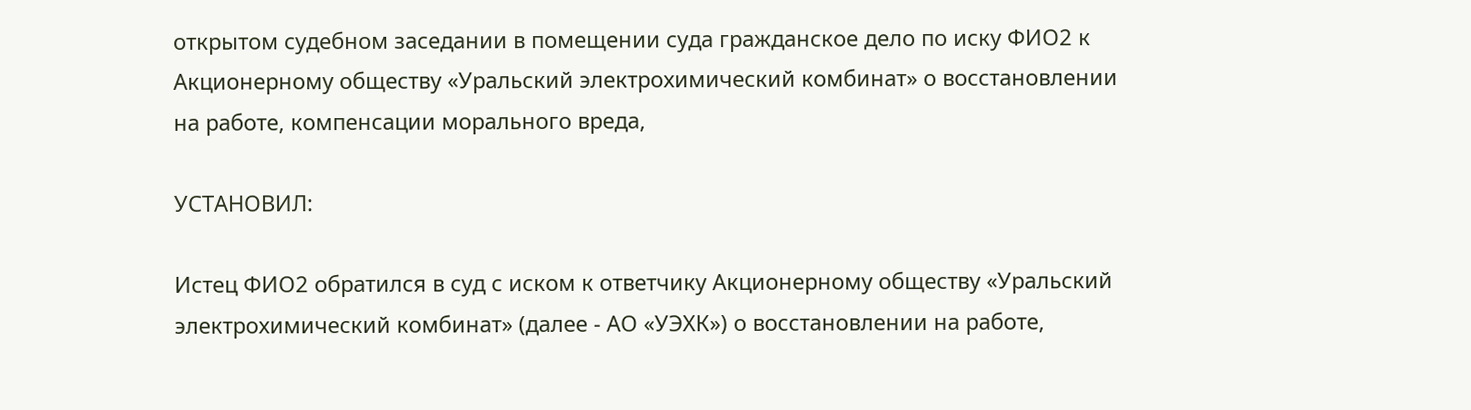открытом судебном заседании в помещении суда гражданское дело по иску ФИО2 к Акционерному обществу «Уральский электрохимический комбинат» о восстановлении на работе, компенсации морального вреда,

УСТАНОВИЛ:

Истец ФИО2 обратился в суд с иском к ответчику Акционерному обществу «Уральский электрохимический комбинат» (далее - АО «УЭХК») о восстановлении на работе,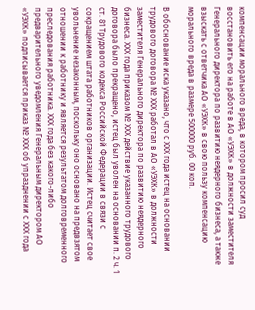компенсации морального вреда, в котором просил суд восстановить его на работе в АО «УЭХК» в должности заместителя Генерального директора по развитию неядерного бизнеса, а также взыскать с ответчика АО «УЭХК» в свою пользу компенсацию морального вреда в размере 500000 руб. 00 коп.

В обоснование иска указано, что с ХХХ года истец на основании трудового договора № ХХХ работал в АО «УЭХК» в должности заместителя Генерального директора по развитию неядерного бизнеса. ХХХ года приказом № ХХХ действие указанного трудового договора было прекращено, истец был уволен на основании п. 2 ч. 1 ст. 81 Трудового кодекса Российской Федерации в связи с сокращением штата работников организации. Истец считает свое увольнение незаконным, поскольку оно основано на предвзятом отношении к работнику и является результатом долговременного преследования работника. ХХХ года без какого-либо предварительного уведомления Генеральным директором АО «УЭХК» подписывается приказ № ХХХ об упразднении с ХХХ года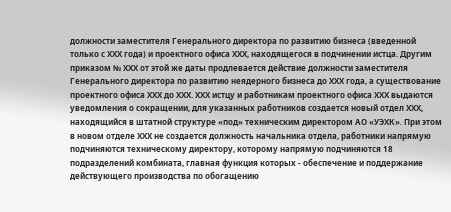должности заместителя Генерального директора по развитию бизнеса (введенной только с ХХХ года) и проектного офиса ХХХ, находящегося в подчинении истца. Другим приказом № ХХХ от этой же даты продлевается действие должности заместителя Генерального директора по развитию неядерного бизнеса до ХХХ года, а существование проектного офиса ХХХ до ХХХ. ХХХ истцу и работникам проектного офиса ХХХ выдаются уведомления о сокращении, для указанных работников создается новый отдел ХХХ, находящийся в штатной структуре «под» техническим директором АО «УЭХК». При этом в новом отделе ХХХ не создается должность начальника отдела, работники напрямую подчиняются техническому директору, которому напрямую подчиняются 18 подразделений комбината, главная функция которых - обеспечение и поддержание действующего производства по обогащению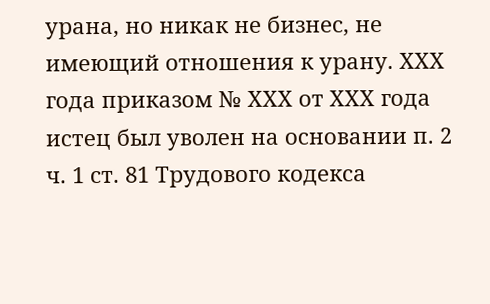урана, но никак не бизнес, не имеющий отношения к урану. ХХХ года приказом № ХХХ от ХХХ года истец был уволен на основании п. 2 ч. 1 ст. 81 Трудового кодекса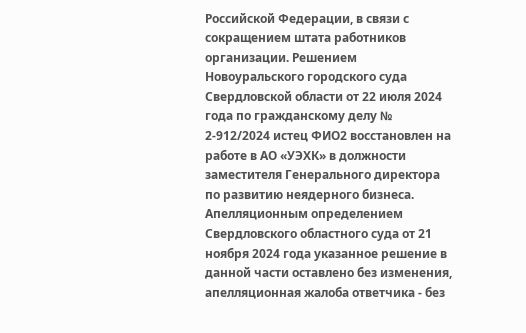Российской Федерации, в связи с сокращением штата работников организации. Решением Новоуральского городского суда Свердловской области от 22 июля 2024 года по гражданскому делу № 2-912/2024 истец ФИО2 восстановлен на работе в АО «УЭХК» в должности заместителя Генерального директора по развитию неядерного бизнеса. Апелляционным определением Свердловского областного суда от 21 ноября 2024 года указанное решение в данной части оставлено без изменения, апелляционная жалоба ответчика - без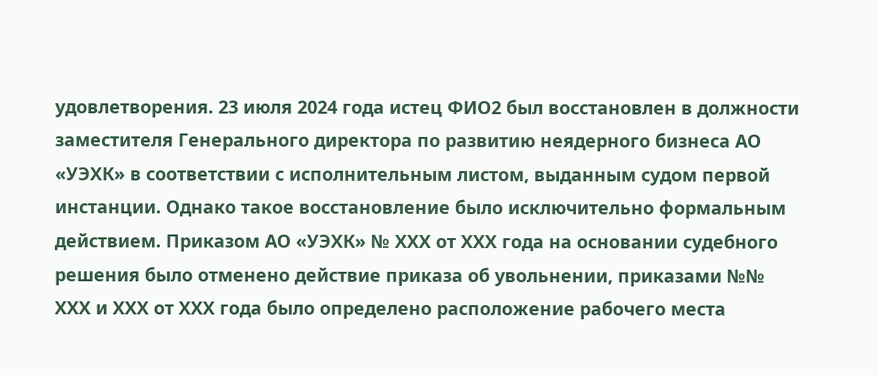удовлетворения. 23 июля 2024 года истец ФИО2 был восстановлен в должности заместителя Генерального директора по развитию неядерного бизнеса АО «УЭХК» в соответствии с исполнительным листом, выданным судом первой инстанции. Однако такое восстановление было исключительно формальным действием. Приказом АО «УЭХК» № ХХХ от ХХХ года на основании судебного решения было отменено действие приказа об увольнении, приказами №№ ХХХ и ХХХ от ХХХ года было определено расположение рабочего места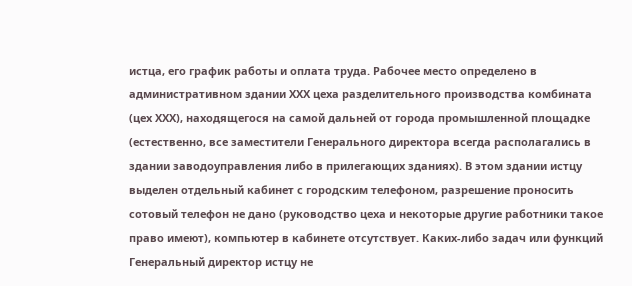истца, его график работы и оплата труда. Рабочее место определено в административном здании ХХХ цеха разделительного производства комбината (цех ХХХ), находящегося на самой дальней от города промышленной площадке (естественно, все заместители Генерального директора всегда располагались в здании заводоуправления либо в прилегающих зданиях). В этом здании истцу выделен отдельный кабинет с городским телефоном, разрешение проносить сотовый телефон не дано (руководство цеха и некоторые другие работники такое право имеют), компьютер в кабинете отсутствует. Каких-либо задач или функций Генеральный директор истцу не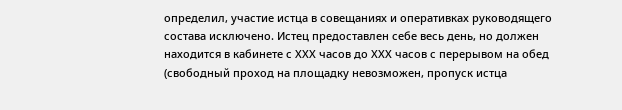определил, участие истца в совещаниях и оперативках руководящего состава исключено. Истец предоставлен себе весь день, но должен находится в кабинете с ХХХ часов до ХХХ часов с перерывом на обед (свободный проход на площадку невозможен, пропуск истца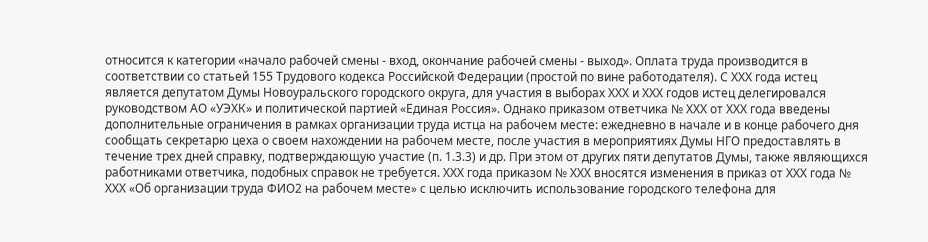относится к категории «начало рабочей смены - вход, окончание рабочей смены - выход». Оплата труда производится в соответствии со статьей 155 Трудового кодекса Российской Федерации (простой по вине работодателя). С ХХХ года истец является депутатом Думы Новоуральского городского округа, для участия в выборах ХХХ и ХХХ годов истец делегировался руководством АО «УЭХК» и политической партией «Единая Россия». Однако приказом ответчика № ХХХ от ХХХ года введены дополнительные ограничения в рамках организации труда истца на рабочем месте: ежедневно в начале и в конце рабочего дня сообщать секретарю цеха о своем нахождении на рабочем месте, после участия в мероприятиях Думы НГО предоставлять в течение трех дней справку, подтверждающую участие (п. 1.3.3) и др. При этом от других пяти депутатов Думы, также являющихся работниками ответчика, подобных справок не требуется. ХХХ года приказом № ХХХ вносятся изменения в приказ от ХХХ года № ХХХ «Об организации труда ФИО2 на рабочем месте» с целью исключить использование городского телефона для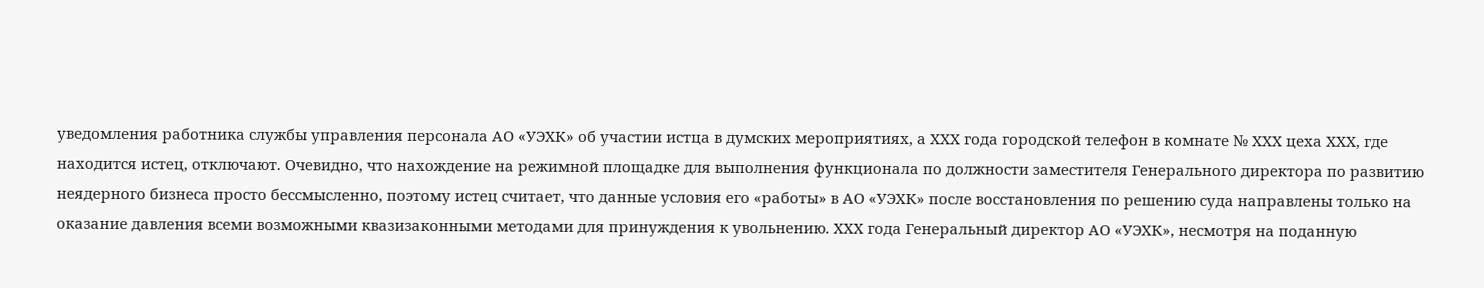уведомления работника службы управления персонала АО «УЭХК» об участии истца в думских мероприятиях, а ХХХ года городской телефон в комнате № ХХХ цеха ХХХ, где находится истец, отключают. Очевидно, что нахождение на режимной площадке для выполнения функционала по должности заместителя Генерального директора по развитию неядерного бизнеса просто бессмысленно, поэтому истец считает, что данные условия его «работы» в АО «УЭХК» после восстановления по решению суда направлены только на оказание давления всеми возможными квазизаконными методами для принуждения к увольнению. ХХХ года Генеральный директор АО «УЭХК», несмотря на поданную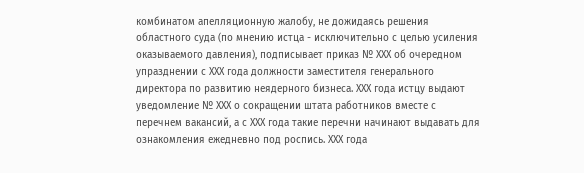комбинатом апелляционную жалобу, не дожидаясь решения областного суда (по мнению истца - исключительно с целью усиления оказываемого давления), подписывает приказ № ХХХ об очередном упразднении с ХХХ года должности заместителя генерального директора по развитию неядерного бизнеса. ХХХ года истцу выдают уведомление № ХХХ о сокращении штата работников вместе с перечнем вакансий, а с ХХХ года такие перечни начинают выдавать для ознакомления ежедневно под роспись. ХХХ года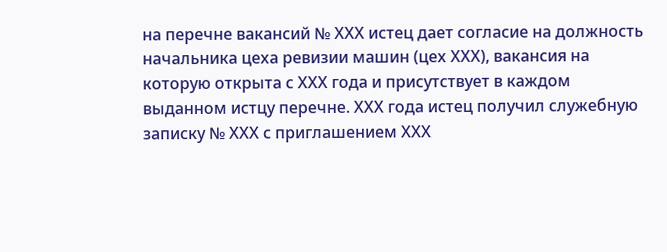на перечне вакансий № ХХХ истец дает согласие на должность начальника цеха ревизии машин (цех ХХХ), вакансия на которую открыта с ХХХ года и присутствует в каждом выданном истцу перечне. ХХХ года истец получил служебную записку № ХХХ с приглашением ХХХ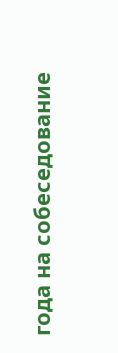года на собеседование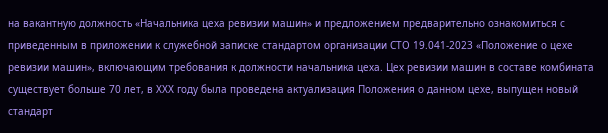на вакантную должность «Начальника цеха ревизии машин» и предложением предварительно ознакомиться с приведенным в приложении к служебной записке стандартом организации СТО 19.041-2023 «Положение о цехе ревизии машин», включающим требования к должности начальника цеха. Цех ревизии машин в составе комбината существует больше 70 лет, в ХХХ году была проведена актуализация Положения о данном цехе, выпущен новый стандарт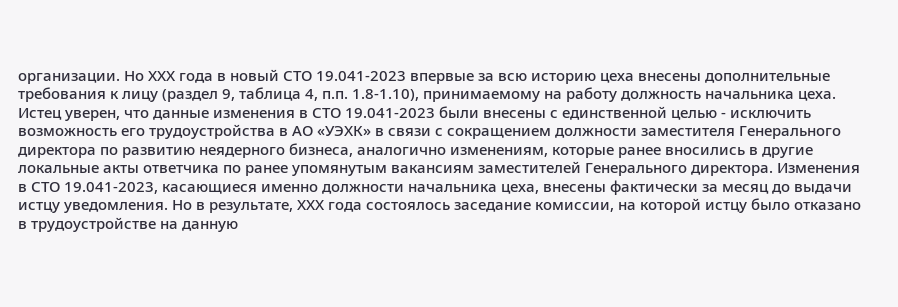организации. Но ХХХ года в новый СТО 19.041-2023 впервые за всю историю цеха внесены дополнительные требования к лицу (раздел 9, таблица 4, п.п. 1.8-1.10), принимаемому на работу должность начальника цеха. Истец уверен, что данные изменения в СТО 19.041-2023 были внесены с единственной целью - исключить возможность его трудоустройства в АО «УЭХК» в связи с сокращением должности заместителя Генерального директора по развитию неядерного бизнеса, аналогично изменениям, которые ранее вносились в другие локальные акты ответчика по ранее упомянутым вакансиям заместителей Генерального директора. Изменения в СТО 19.041-2023, касающиеся именно должности начальника цеха, внесены фактически за месяц до выдачи истцу уведомления. Но в результате, ХХХ года состоялось заседание комиссии, на которой истцу было отказано в трудоустройстве на данную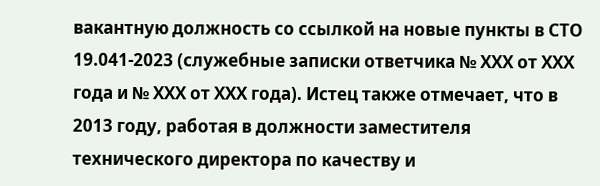вакантную должность со ссылкой на новые пункты в СТО 19.041-2023 (служебные записки ответчика № ХХХ от ХХХ года и № ХХХ от ХХХ года). Истец также отмечает, что в 2013 году, работая в должности заместителя технического директора по качеству и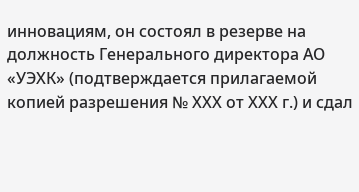инновациям, он состоял в резерве на должность Генерального директора АО «УЭХК» (подтверждается прилагаемой копией разрешения № ХХХ от ХХХ г.) и сдал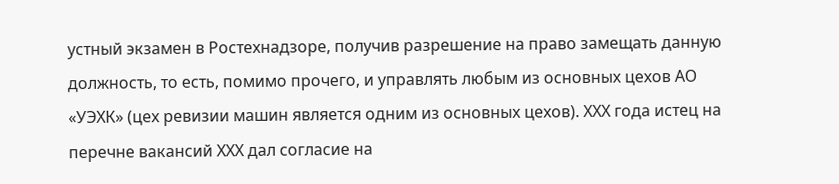устный экзамен в Ростехнадзоре, получив разрешение на право замещать данную должность, то есть, помимо прочего, и управлять любым из основных цехов АО «УЭХК» (цех ревизии машин является одним из основных цехов). ХХХ года истец на перечне вакансий ХХХ дал согласие на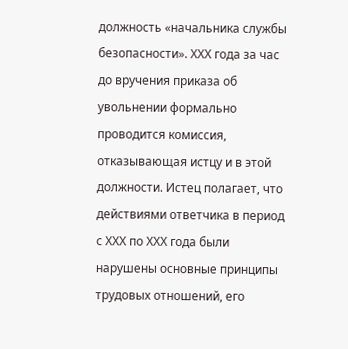должность «начальника службы безопасности». ХХХ года за час до вручения приказа об увольнении формально проводится комиссия, отказывающая истцу и в этой должности. Истец полагает, что действиями ответчика в период с ХХХ по ХХХ года были нарушены основные принципы трудовых отношений, его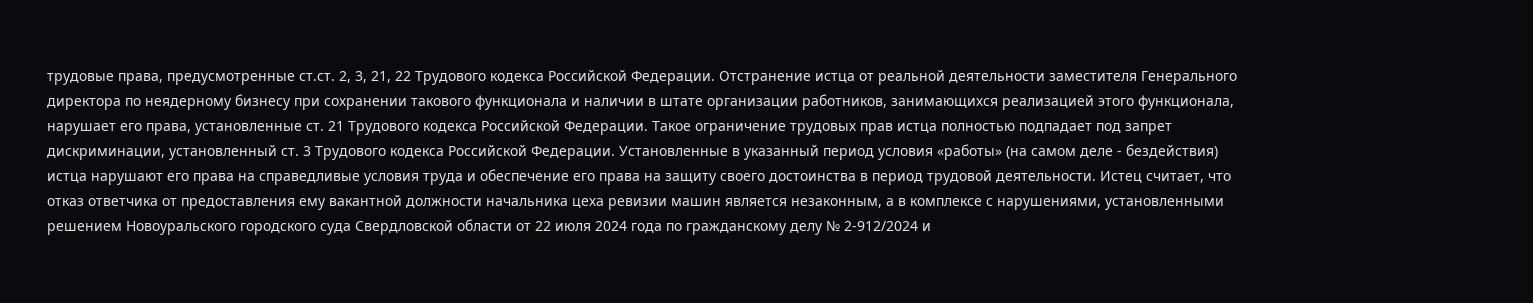трудовые права, предусмотренные ст.ст. 2, 3, 21, 22 Трудового кодекса Российской Федерации. Отстранение истца от реальной деятельности заместителя Генерального директора по неядерному бизнесу при сохранении такового функционала и наличии в штате организации работников, занимающихся реализацией этого функционала, нарушает его права, установленные ст. 21 Трудового кодекса Российской Федерации. Такое ограничение трудовых прав истца полностью подпадает под запрет дискриминации, установленный ст. 3 Трудового кодекса Российской Федерации. Установленные в указанный период условия «работы» (на самом деле - бездействия) истца нарушают его права на справедливые условия труда и обеспечение его права на защиту своего достоинства в период трудовой деятельности. Истец считает, что отказ ответчика от предоставления ему вакантной должности начальника цеха ревизии машин является незаконным, а в комплексе с нарушениями, установленными решением Новоуральского городского суда Свердловской области от 22 июля 2024 года по гражданскому делу № 2-912/2024 и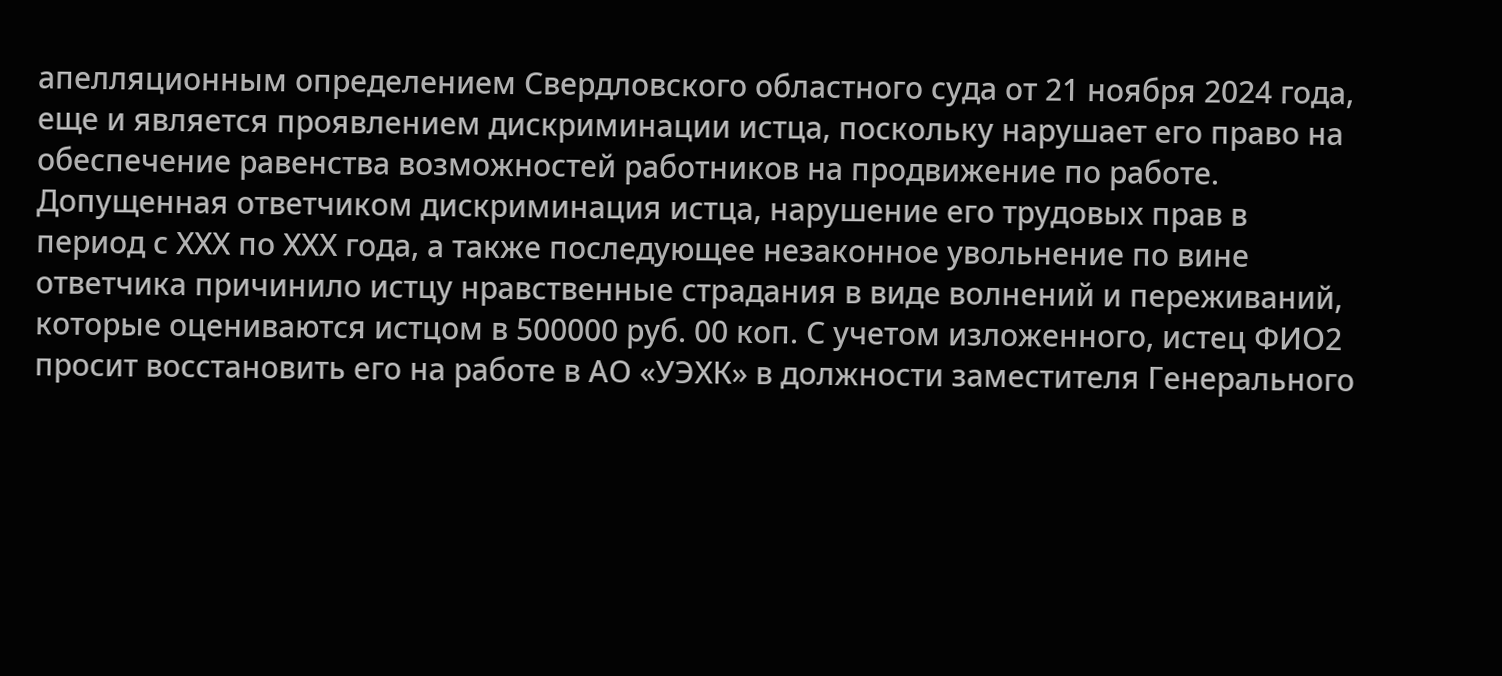апелляционным определением Свердловского областного суда от 21 ноября 2024 года, еще и является проявлением дискриминации истца, поскольку нарушает его право на обеспечение равенства возможностей работников на продвижение по работе. Допущенная ответчиком дискриминация истца, нарушение его трудовых прав в период с ХХХ по ХХХ года, а также последующее незаконное увольнение по вине ответчика причинило истцу нравственные страдания в виде волнений и переживаний, которые оцениваются истцом в 500000 руб. 00 коп. С учетом изложенного, истец ФИО2 просит восстановить его на работе в АО «УЭХК» в должности заместителя Генерального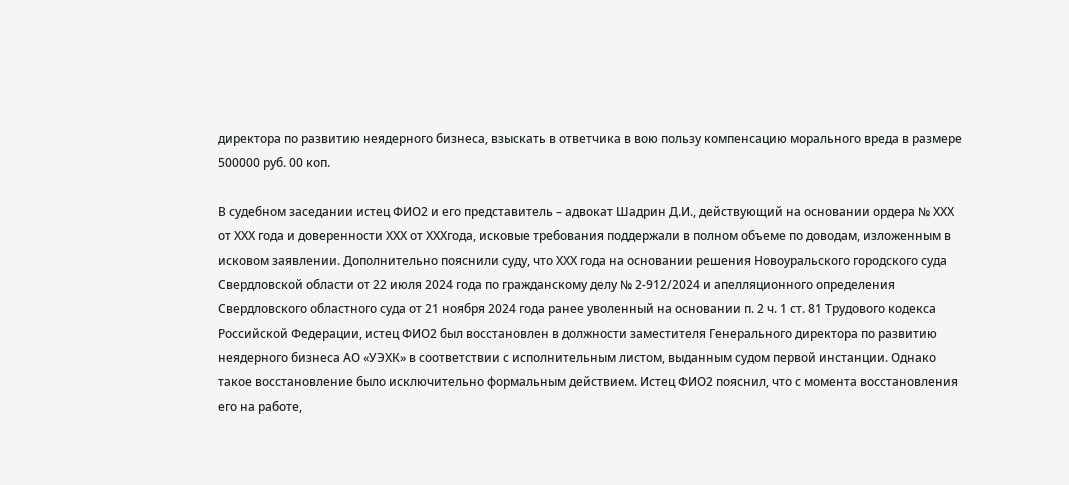директора по развитию неядерного бизнеса, взыскать в ответчика в вою пользу компенсацию морального вреда в размере 500000 руб. 00 коп.

В судебном заседании истец ФИО2 и его представитель – адвокат Шадрин Д.И., действующий на основании ордера № ХХХ от ХХХ года и доверенности ХХХ от ХХХгода, исковые требования поддержали в полном объеме по доводам, изложенным в исковом заявлении. Дополнительно пояснили суду, что ХХХ года на основании решения Новоуральского городского суда Свердловской области от 22 июля 2024 года по гражданскому делу № 2-912/2024 и апелляционного определения Свердловского областного суда от 21 ноября 2024 года ранее уволенный на основании п. 2 ч. 1 ст. 81 Трудового кодекса Российской Федерации, истец ФИО2 был восстановлен в должности заместителя Генерального директора по развитию неядерного бизнеса АО «УЭХК» в соответствии с исполнительным листом, выданным судом первой инстанции. Однако такое восстановление было исключительно формальным действием. Истец ФИО2 пояснил, что с момента восстановления его на работе,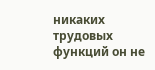никаких трудовых функций он не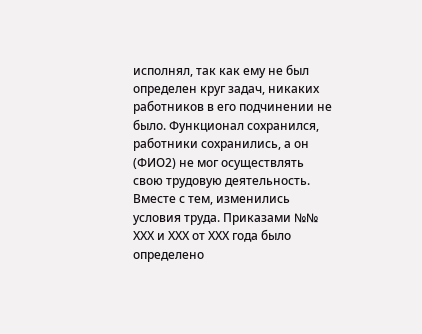исполнял, так как ему не был определен круг задач, никаких работников в его подчинении не было. Функционал сохранился, работники сохранились, а он (ФИО2) не мог осуществлять свою трудовую деятельность. Вместе с тем, изменились условия труда. Приказами №№ ХХХ и ХХХ от ХХХ года было определено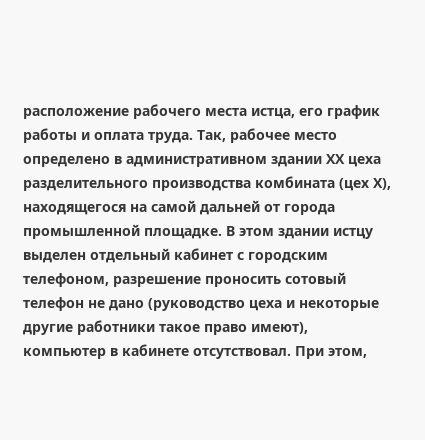расположение рабочего места истца, его график работы и оплата труда. Так, рабочее место определено в административном здании ХХ цеха разделительного производства комбината (цех Х), находящегося на самой дальней от города промышленной площадке. В этом здании истцу выделен отдельный кабинет с городским телефоном, разрешение проносить сотовый телефон не дано (руководство цеха и некоторые другие работники такое право имеют), компьютер в кабинете отсутствовал. При этом,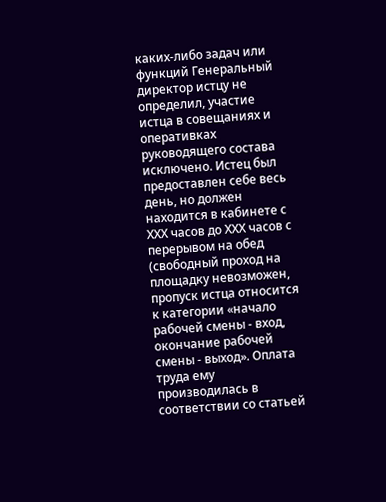каких-либо задач или функций Генеральный директор истцу не определил, участие истца в совещаниях и оперативках руководящего состава исключено. Истец был предоставлен себе весь день, но должен находится в кабинете с ХХХ часов до ХХХ часов с перерывом на обед (свободный проход на площадку невозможен, пропуск истца относится к категории «начало рабочей смены - вход, окончание рабочей смены - выход». Оплата труда ему производилась в соответствии со статьей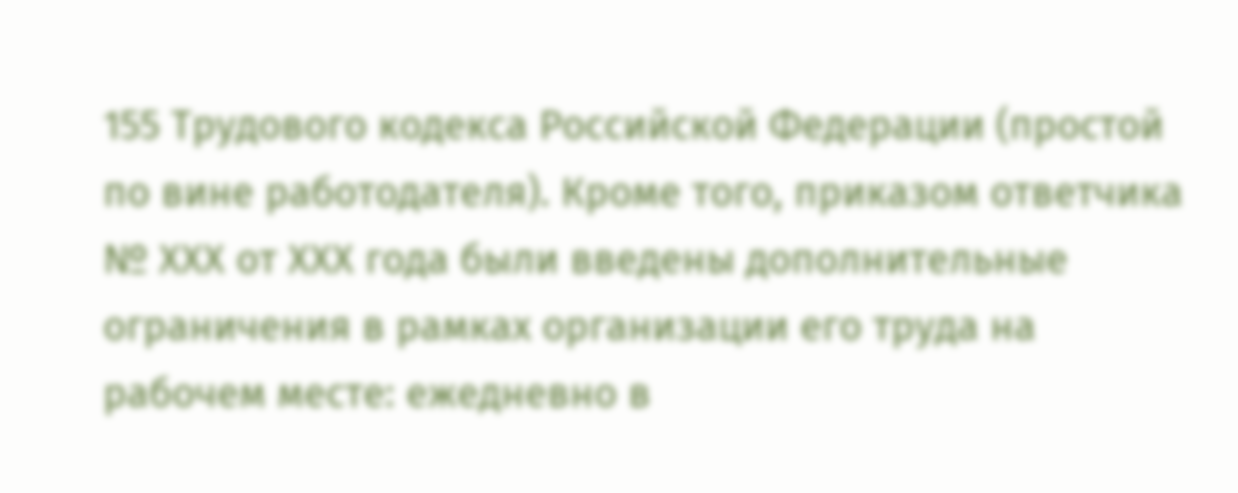155 Трудового кодекса Российской Федерации (простой по вине работодателя). Кроме того, приказом ответчика № ХХХ от ХХХ года были введены дополнительные ограничения в рамках организации его труда на рабочем месте: ежедневно в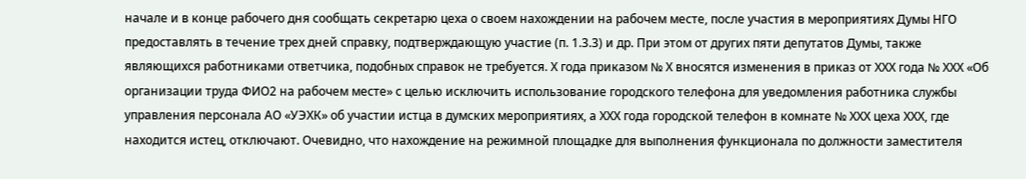начале и в конце рабочего дня сообщать секретарю цеха о своем нахождении на рабочем месте, после участия в мероприятиях Думы НГО предоставлять в течение трех дней справку, подтверждающую участие (п. 1.3.3) и др. При этом от других пяти депутатов Думы, также являющихся работниками ответчика, подобных справок не требуется. Х года приказом № Х вносятся изменения в приказ от ХХХ года № ХХХ «Об организации труда ФИО2 на рабочем месте» с целью исключить использование городского телефона для уведомления работника службы управления персонала АО «УЭХК» об участии истца в думских мероприятиях, а ХХХ года городской телефон в комнате № ХХХ цеха ХХХ, где находится истец, отключают. Очевидно, что нахождение на режимной площадке для выполнения функционала по должности заместителя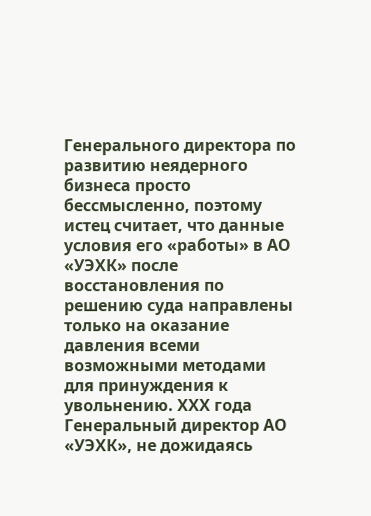Генерального директора по развитию неядерного бизнеса просто бессмысленно, поэтому истец считает, что данные условия его «работы» в АО «УЭХК» после восстановления по решению суда направлены только на оказание давления всеми возможными методами для принуждения к увольнению. ХХХ года Генеральный директор АО «УЭХК», не дожидаясь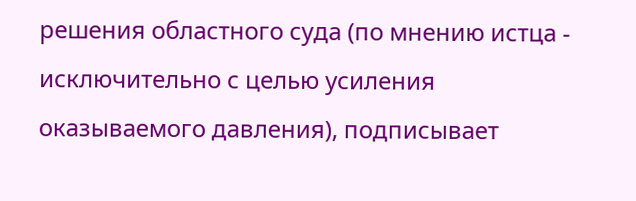решения областного суда (по мнению истца - исключительно с целью усиления оказываемого давления), подписывает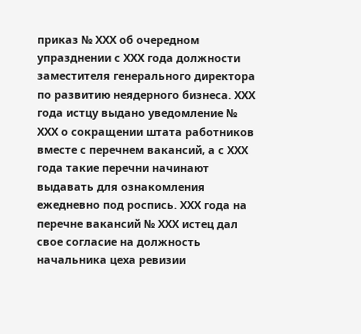приказ № ХХХ об очередном упразднении с ХХХ года должности заместителя генерального директора по развитию неядерного бизнеса. ХХХ года истцу выдано уведомление № ХХХ о сокращении штата работников вместе с перечнем вакансий, а с ХХХ года такие перечни начинают выдавать для ознакомления ежедневно под роспись. ХХХ года на перечне вакансий № ХХХ истец дал свое согласие на должность начальника цеха ревизии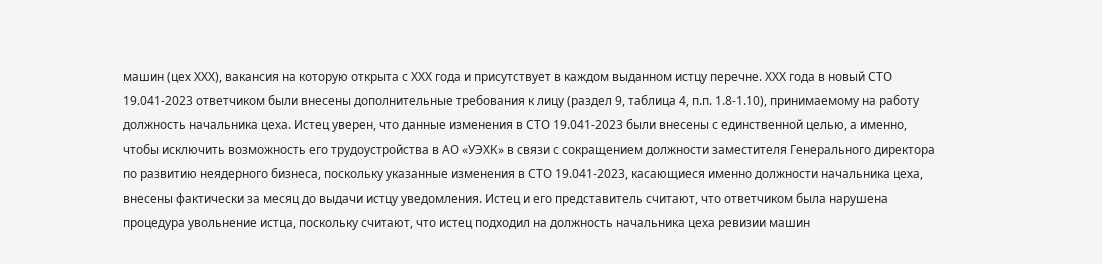машин (цех ХХХ), вакансия на которую открыта с ХХХ года и присутствует в каждом выданном истцу перечне. ХХХ года в новый СТО 19.041-2023 ответчиком были внесены дополнительные требования к лицу (раздел 9, таблица 4, п.п. 1.8-1.10), принимаемому на работу должность начальника цеха. Истец уверен, что данные изменения в СТО 19.041-2023 были внесены с единственной целью, а именно, чтобы исключить возможность его трудоустройства в АО «УЭХК» в связи с сокращением должности заместителя Генерального директора по развитию неядерного бизнеса, поскольку указанные изменения в СТО 19.041-2023, касающиеся именно должности начальника цеха, внесены фактически за месяц до выдачи истцу уведомления. Истец и его представитель считают, что ответчиком была нарушена процедура увольнение истца, поскольку считают, что истец подходил на должность начальника цеха ревизии машин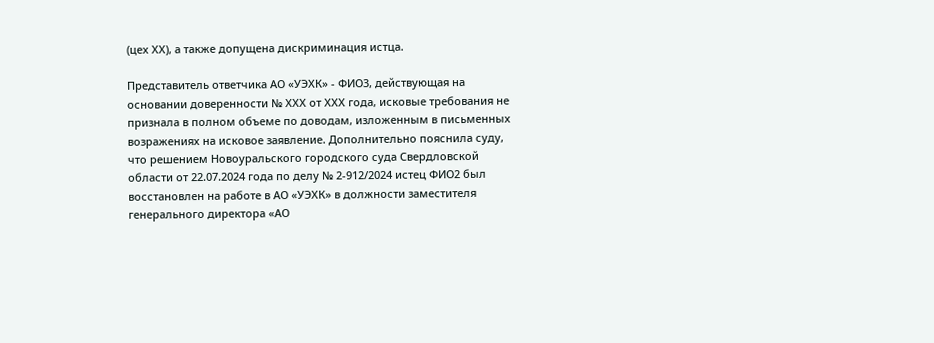(цех ХХ), а также допущена дискриминация истца.

Представитель ответчика АО «УЭХК» - ФИО3, действующая на основании доверенности № ХХХ от ХХХ года, исковые требования не признала в полном объеме по доводам, изложенным в письменных возражениях на исковое заявление. Дополнительно пояснила суду, что решением Новоуральского городского суда Свердловской области от 22.07.2024 года по делу № 2-912/2024 истец ФИО2 был восстановлен на работе в АО «УЭХК» в должности заместителя генерального директора «АО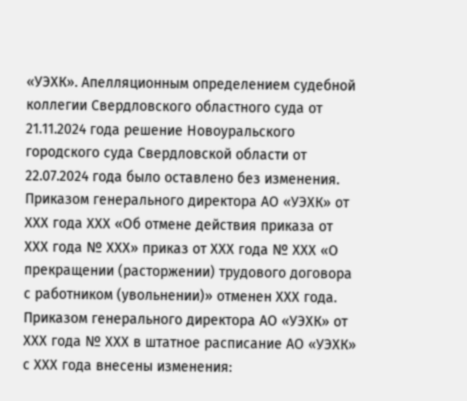«УЭХК». Апелляционным определением судебной коллегии Свердловского областного суда от 21.11.2024 года решение Новоуральского городского суда Свердловской области от 22.07.2024 года было оставлено без изменения. Приказом генерального директора АО «УЭХК» от ХХХ года ХХХ «Об отмене действия приказа от ХХХ года № ХХХ» приказ от ХХХ года № ХХХ «О прекращении (расторжении) трудового договора с работником (увольнении)» отменен ХХХ года. Приказом генерального директора АО «УЭХК» от ХХХ года № ХХХ в штатное расписание АО «УЭХК» с ХХХ года внесены изменения: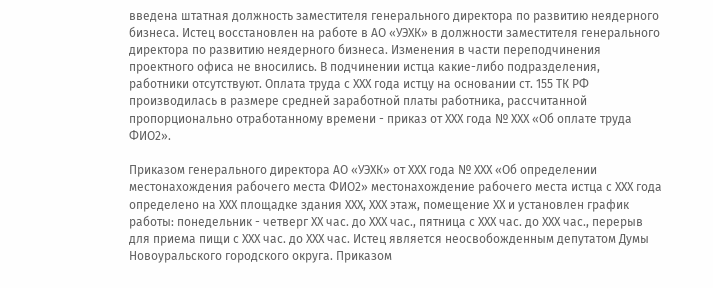введена штатная должность заместителя генерального директора по развитию неядерного бизнеса. Истец восстановлен на работе в АО «УЭХК» в должности заместителя генерального директора по развитию неядерного бизнеса. Изменения в части переподчинения проектного офиса не вносились. В подчинении истца какие-либо подразделения, работники отсутствуют. Оплата труда с ХХХ года истцу на основании ст. 155 ТК РФ производилась в размере средней заработной платы работника, рассчитанной пропорционально отработанному времени - приказ от ХХХ года № ХХХ «Об оплате труда ФИО2».

Приказом генерального директора АО «УЭХК» от ХХХ года № ХХХ «Об определении местонахождения рабочего места ФИО2» местонахождение рабочего места истца с ХХХ года определено на ХХХ площадке здания ХХХ, ХХХ этаж, помещение ХХ и установлен график работы: понедельник - четверг ХХ час. до ХХХ час., пятница с ХХХ час. до ХХХ час., перерыв для приема пищи с ХХХ час. до ХХХ час. Истец является неосвобожденным депутатом Думы Новоуральского городского округа. Приказом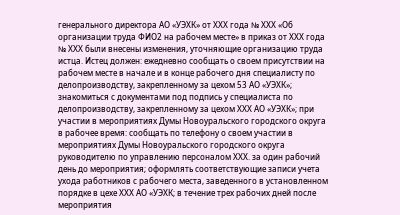генерального директора АО «УЭХК» от ХХХ года № ХХХ «Об организации труда ФИО2 на рабочем месте» в приказ от ХХХ года № ХХХ были внесены изменения, уточняющие организацию труда истца. Истец должен: ежедневно сообщать о своем присутствии на рабочем месте в начале и в конце рабочего дня специалисту по делопроизводству, закрепленному за цехом 53 АО «УЭХК»; знакомиться с документами под подпись у специалиста по делопроизводству, закрепленному за цехом ХХХ АО «УЭХК»; при участии в мероприятиях Думы Новоуральского городского округа в рабочее время: сообщать по телефону о своем участии в мероприятиях Думы Новоуральского городского округа руководителю по управлению персоналом ХХХ. за один рабочий день до мероприятия; оформлять соответствующие записи учета ухода работников с рабочего места, заведенного в установленном порядке в цехе ХХХ АО «УЭХК; в течение трех рабочих дней после мероприятия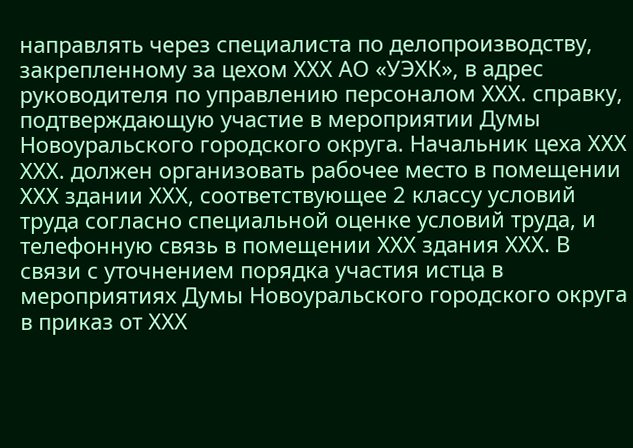направлять через специалиста по делопроизводству, закрепленному за цехом ХХХ АО «УЭХК», в адрес руководителя по управлению персоналом ХХХ. справку, подтверждающую участие в мероприятии Думы Новоуральского городского округа. Начальник цеха ХХХ ХХХ. должен организовать рабочее место в помещении ХХХ здании ХХХ, соответствующее 2 классу условий труда согласно специальной оценке условий труда, и телефонную связь в помещении ХХХ здания ХХХ. В связи с уточнением порядка участия истца в мероприятиях Думы Новоуральского городского округа в приказ от ХХХ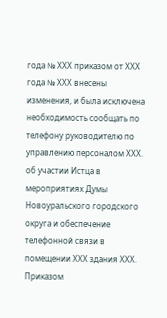года № ХХХ приказом от ХХХ года № ХХХ внесены изменения, и была исключена необходимость сообщать по телефону руководителю по управлению персоналом ХХХ. об участии Истца в мероприятиях Думы Новоуральского городского округа и обеспечение телефонной связи в помещении ХХХ здания ХХХ. Приказом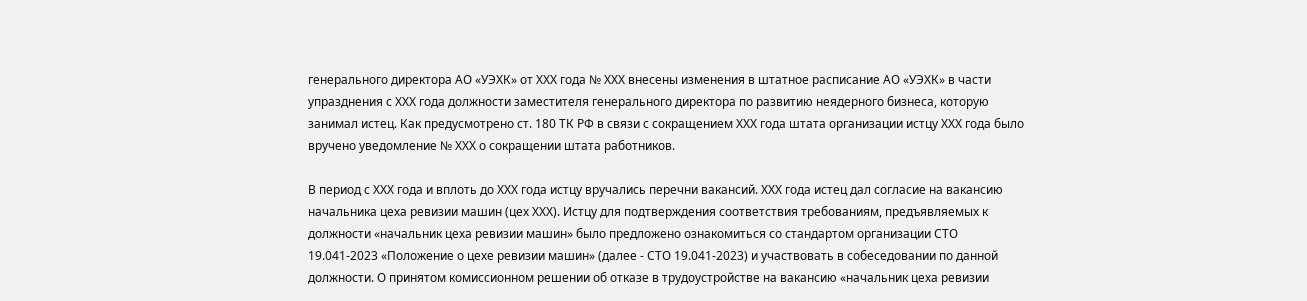генерального директора АО «УЭХК» от ХХХ года № ХХХ внесены изменения в штатное расписание АО «УЭХК» в части упразднения с ХХХ года должности заместителя генерального директора по развитию неядерного бизнеса, которую занимал истец. Как предусмотрено ст. 180 ТК РФ в связи с сокращением ХХХ года штата организации истцу ХХХ года было вручено уведомление № ХХХ о сокращении штата работников.

В период с ХХХ года и вплоть до ХХХ года истцу вручались перечни вакансий. ХХХ года истец дал согласие на вакансию начальника цеха ревизии машин (цех ХХХ). Истцу для подтверждения соответствия требованиям, предъявляемых к должности «начальник цеха ревизии машин» было предложено ознакомиться со стандартом организации СТО 19.041-2023 «Положение о цехе ревизии машин» (далее - СТО 19.041-2023) и участвовать в собеседовании по данной должности. О принятом комиссионном решении об отказе в трудоустройстве на вакансию «начальник цеха ревизии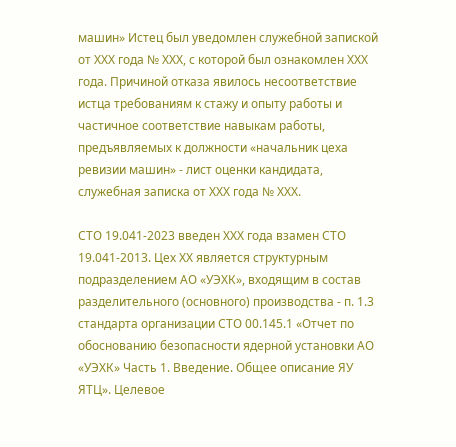машин» Истец был уведомлен служебной запиской от ХХХ года № ХХХ, с которой был ознакомлен ХХХ года. Причиной отказа явилось несоответствие истца требованиям к стажу и опыту работы и частичное соответствие навыкам работы, предъявляемых к должности «начальник цеха ревизии машин» - лист оценки кандидата, служебная записка от ХХХ года № ХХХ.

СТО 19.041-2023 введен ХХХ года взамен СТО 19.041-2013. Цех ХХ является структурным подразделением АО «УЭХК», входящим в состав разделительного (основного) производства - п. 1.3 стандарта организации СТО 00.145.1 «Отчет по обоснованию безопасности ядерной установки АО «УЭХК» Часть 1. Введение. Общее описание ЯУ ЯТЦ». Целевое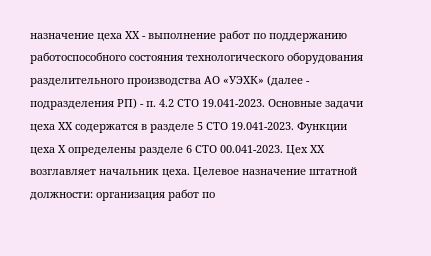назначение цеха ХХ - выполнение работ по поддержанию работоспособного состояния технологического оборудования разделительного производства АО «УЭХК» (далее - подразделения РП) - п. 4.2 СТО 19.041-2023. Основные задачи цеха ХХ содержатся в разделе 5 СТО 19.041-2023. Функции цеха Х определены разделе 6 СТО 00.041-2023. Цех ХХ возглавляет начальник цеха. Целевое назначение штатной должности: организация работ по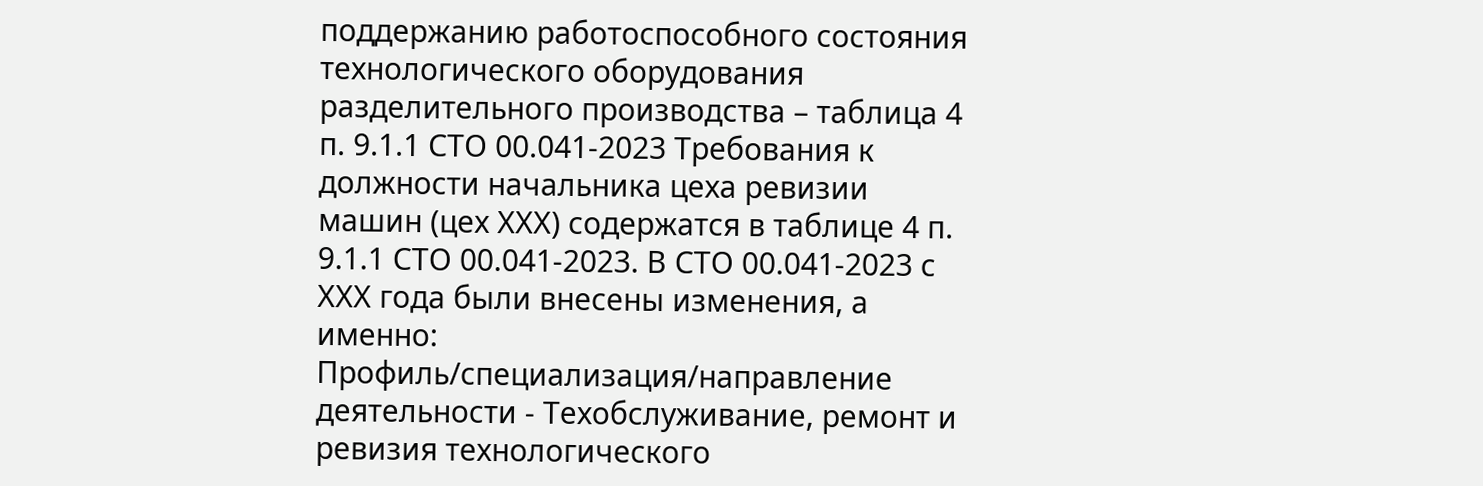поддержанию работоспособного состояния технологического оборудования разделительного производства – таблица 4 п. 9.1.1 СТО 00.041-2023 Требования к должности начальника цеха ревизии машин (цех ХХХ) содержатся в таблице 4 п. 9.1.1 СТО 00.041-2023. В СТО 00.041-2023 с ХХХ года были внесены изменения, а именно: Профиль/специализация/направление деятельности - Техобслуживание, ремонт и ревизия технологического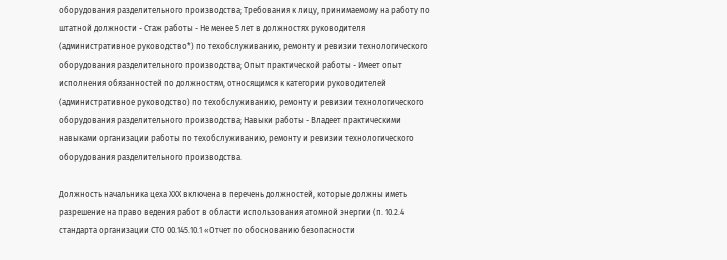оборудования разделительного производства; Требования к лицу, принимаемому на работу по штатной должности - Стаж работы - Не менее 5 лет в должностях руководителя (административное руководство*) по техобслуживанию, ремонту и ревизии технологического оборудования разделительного производства; Опыт практической работы - Имеет опыт исполнения обязанностей по должностям, относящимся к категории руководителей (административное руководство) по техобслуживанию, ремонту и ревизии технологического оборудования разделительного производства; Навыки работы - Владеет практическими навыками организации работы по техобслуживанию, ремонту и ревизии технологического оборудования разделительного производства.

Должность начальника цеха ХХХ включена в перечень должностей, которые должны иметь разрешение на право ведения работ в области использования атомной энергии (п. 10.2.4 стандарта организации СТО 00.145.10.1 «Отчет по обоснованию безопасности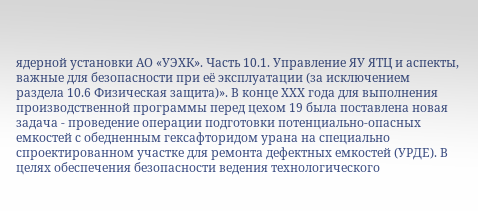ядерной установки АО «УЭХК». Часть 10.1. Управление ЯУ ЯТЦ и аспекты, важные для безопасности при её эксплуатации (за исключением раздела 10.6 Физическая защита)». В конце ХХХ года для выполнения производственной программы перед цехом 19 была поставлена новая задача - проведение операции подготовки потенциально-опасных емкостей с обедненным гексафторидом урана на специально спроектированном участке для ремонта дефектных емкостей (УРДЕ). В целях обеспечения безопасности ведения технологического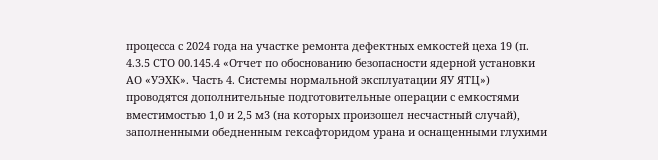процесса с 2024 года на участке ремонта дефектных емкостей цеха 19 (п. 4.3.5 СТО 00.145.4 «Отчет по обоснованию безопасности ядерной установки АО «УЭХК». Часть 4. Системы нормальной эксплуатации ЯУ ЯТЦ») проводятся дополнительные подготовительные операции с емкостями вместимостью 1,0 и 2,5 м3 (на которых произошел несчастный случай), заполненными обедненным гексафторидом урана и оснащенными глухими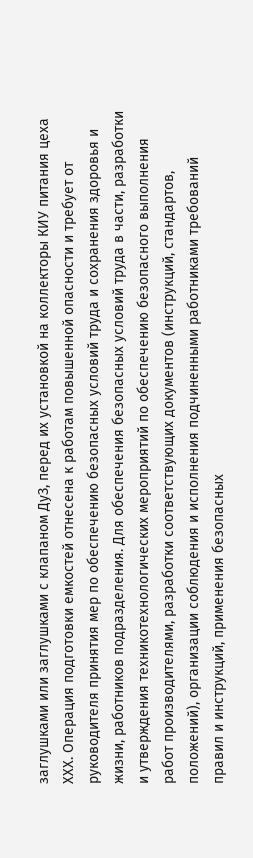заглушками или заглушками с клапаном ДуЗ, перед их установкой на коллекторы КИУ питания цеха ХХХ. Операция подготовки емкостей отнесена к работам повышенной опасности и требует от руководителя принятия мер по обеспечению безопасных условий труда и сохранения здоровья и жизни, работников подразделения. Для обеспечения безопасных условий труда в части, разработки и утверждения техникотехнологических мероприятий по обеспечению безопасного выполнения работ производителями, разработки соответствующих документов (инструкций, стандартов, положений), организации соблюдения и исполнения подчиненными работниками требований правил и инструкций, применения безопасных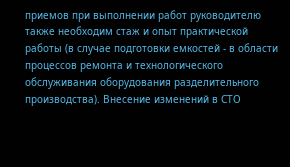приемов при выполнении работ руководителю также необходим стаж и опыт практической работы (в случае подготовки емкостей - в области процессов ремонта и технологического обслуживания оборудования разделительного производства). Внесение изменений в СТО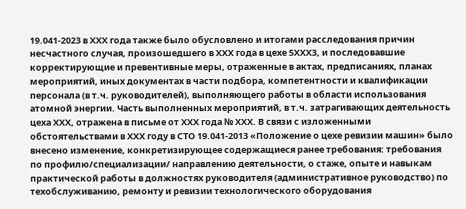19.041-2023 в ХХХ года также было обусловлено и итогами расследования причин несчастного случая, произошедшего в ХХХ года в цехе 5ХХХ3, и последовавшие корректирующие и превентивные меры, отраженные в актах, предписаниях, планах мероприятий, иных документах в части подбора, компетентности и квалификации персонала (в т.ч. руководителей), выполняющего работы в области использования атомной энергии. Часть выполненных мероприятий, в т.ч. затрагивающих деятельность цеха ХХХ, отражена в письме от ХХХ года № ХХХ. В связи с изложенными обстоятельствами в ХХХ году в СТО 19.041-2013 «Положение о цехе ревизии машин» было внесено изменение, конкретизирующее содержащиеся ранее требования: требования по профилю/специализации/ направлению деятельности, о стаже, опыте и навыкам практической работы в должностях руководителя (административное руководство) по техобслуживанию, ремонту и ревизии технологического оборудования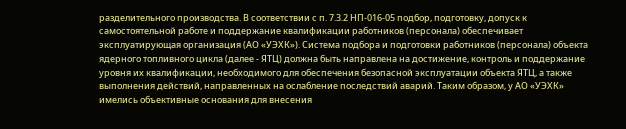разделительного производства. В соответствии с п. 7.3.2 НП-016-05 подбор, подготовку, допуск к самостоятельной работе и поддержание квалификации работников (персонала) обеспечивает эксплуатирующая организация (АО «УЭХК»). Система подбора и подготовки работников (персонала) объекта ядерного топливного цикла (далее - ЯТЦ) должна быть направлена на достижение, контроль и поддержание уровня их квалификации, необходимого для обеспечения безопасной эксплуатации объекта ЯТЦ, а также выполнения действий, направленных на ослабление последствий аварий. Таким образом, у АО «УЭХК» имелись объективные основания для внесения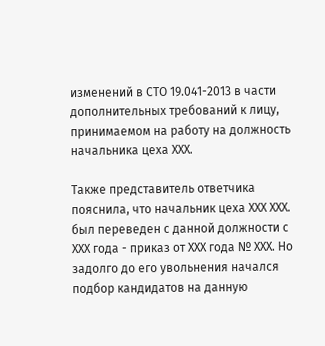изменений в СТО 19.041-2013 в части дополнительных требований к лицу, принимаемом на работу на должность начальника цеха ХХХ.

Также представитель ответчика пояснила, что начальник цеха ХХХ ХХХ. был переведен с данной должности с ХХХ года - приказ от ХХХ года № ХХХ. Но задолго до его увольнения начался подбор кандидатов на данную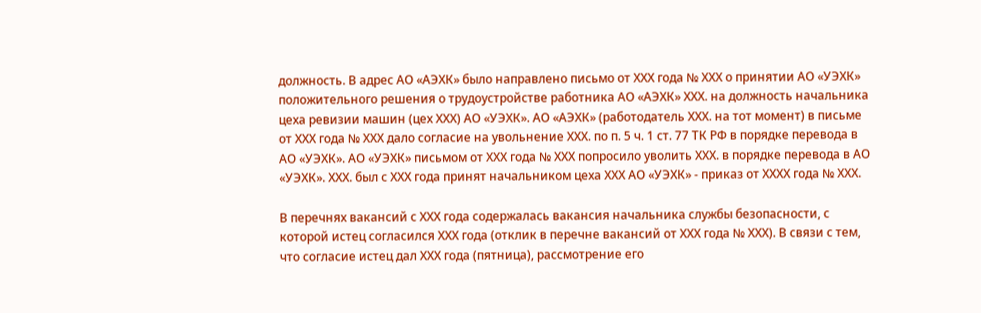должность. В адрес АО «АЭХК» было направлено письмо от ХХХ года № ХХХ о принятии АО «УЭХК» положительного решения о трудоустройстве работника АО «АЭХК» ХХХ. на должность начальника цеха ревизии машин (цех ХХХ) АО «УЭХК». АО «АЭХК» (работодатель ХХХ. на тот момент) в письме от ХХХ года № ХХХ дало согласие на увольнение ХХХ. по п. 5 ч. 1 ст. 77 ТК РФ в порядке перевода в АО «УЭХК». АО «УЭХК» письмом от ХХХ года № ХХХ попросило уволить ХХХ. в порядке перевода в АО «УЭХК». ХХХ. был с ХХХ года принят начальником цеха ХХХ АО «УЭХК» - приказ от ХХХХ года № ХХХ.

В перечнях вакансий с ХХХ года содержалась вакансия начальника службы безопасности, с которой истец согласился ХХХ года (отклик в перечне вакансий от ХХХ года № ХХХ). В связи с тем, что согласие истец дал ХХХ года (пятница), рассмотрение его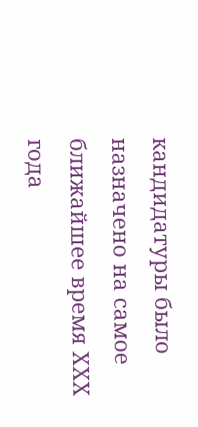кандидатуры было назначено на самое ближайшее время ХХХ года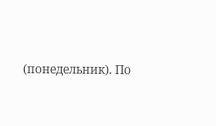(понедельник). По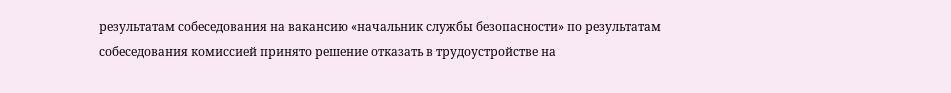результатам собеседования на вакансию «начальник службы безопасности» по результатам собеседования комиссией принято решение отказать в трудоустройстве на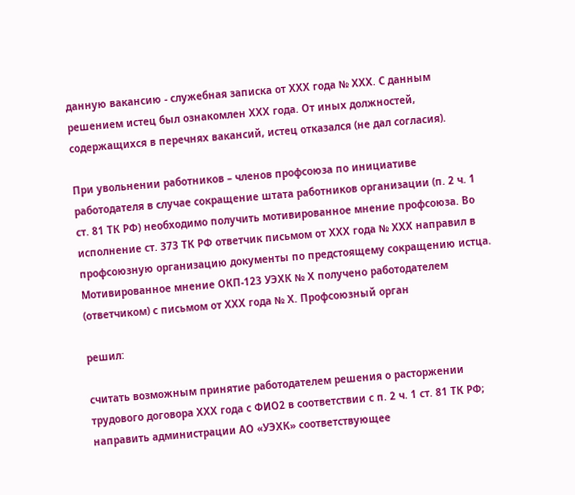данную вакансию - служебная записка от ХХХ года № ХХХ. С данным решением истец был ознакомлен ХХХ года. От иных должностей, содержащихся в перечнях вакансий, истец отказался (не дал согласия).

При увольнении работников – членов профсоюза по инициативе работодателя в случае сокращение штата работников организации (п. 2 ч. 1 ст. 81 ТК РФ) необходимо получить мотивированное мнение профсоюза. Во исполнение ст. 373 ТК РФ ответчик письмом от ХХХ года № ХХХ направил в профсоюзную организацию документы по предстоящему сокращению истца. Мотивированное мнение ОКП-123 УЭХК № Х получено работодателем (ответчиком) с письмом от ХХХ года № Х. Профсоюзный орган

решил:

считать возможным принятие работодателем решения о расторжении трудового договора ХХХ года с ФИО2 в соответствии с п. 2 ч. 1 ст. 81 ТК РФ; направить администрации АО «УЭХК» соответствующее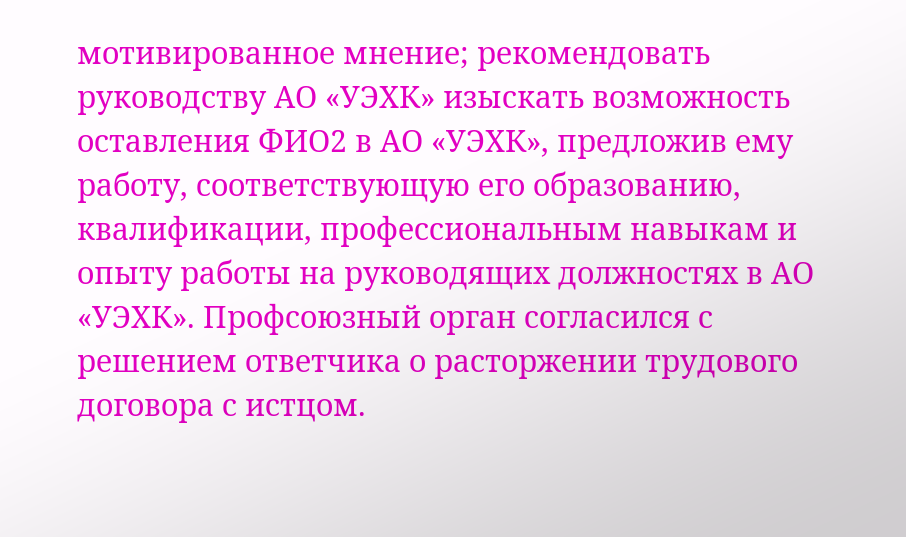мотивированное мнение; рекомендовать руководству АО «УЭХК» изыскать возможность оставления ФИО2 в АО «УЭХК», предложив ему работу, соответствующую его образованию, квалификации, профессиональным навыкам и опыту работы на руководящих должностях в АО «УЭХК». Профсоюзный орган согласился с решением ответчика о расторжении трудового договора с истцом.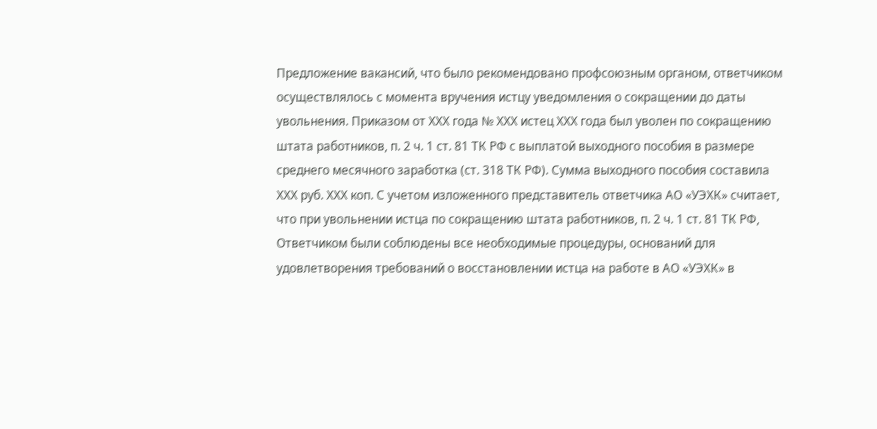Предложение вакансий, что было рекомендовано профсоюзным органом, ответчиком осуществлялось с момента вручения истцу уведомления о сокращении до даты увольнения. Приказом от ХХХ года № ХХХ истец ХХХ года был уволен по сокращению штата работников, п. 2 ч. 1 ст. 81 ТК РФ с выплатой выходного пособия в размере среднего месячного заработка (ст. 318 ТК РФ). Сумма выходного пособия составила ХХХ руб. ХХХ коп. С учетом изложенного представитель ответчика АО «УЭХК» считает, что при увольнении истца по сокращению штата работников, п. 2 ч. 1 ст. 81 ТК РФ, Ответчиком были соблюдены все необходимые процедуры, оснований для удовлетворения требований о восстановлении истца на работе в АО «УЭХК» в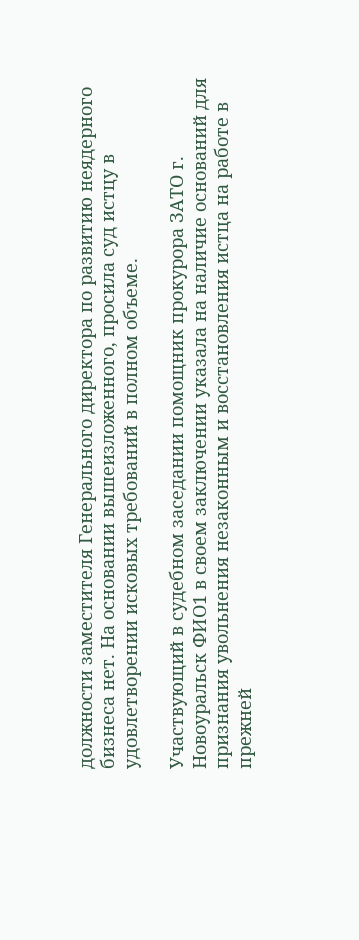должности заместителя Генерального директора по развитию неядерного бизнеса нет. На основании вышеизложенного, просила суд истцу в удовлетворении исковых требований в полном объеме.

Участвующий в судебном заседании помощник прокурора ЗАТО г. Новоуральск ФИО1 в своем заключении указала на наличие оснований для признания увольнения незаконным и восстановления истца на работе в прежней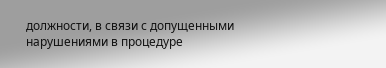должности, в связи с допущенными нарушениями в процедуре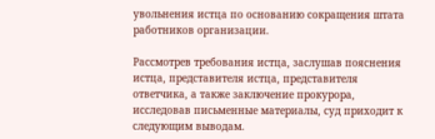увольнения истца по основанию сокращения штата работников организации.

Рассмотрев требования истца, заслушав пояснения истца, представителя истца, представителя ответчика, а также заключение прокурора, исследовав письменные материалы, суд приходит к следующим выводам.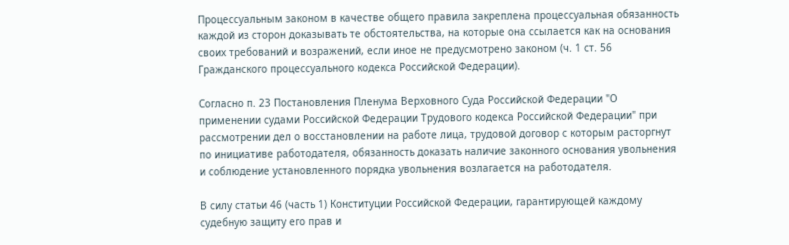Процессуальным законом в качестве общего правила закреплена процессуальная обязанность каждой из сторон доказывать те обстоятельства, на которые она ссылается как на основания своих требований и возражений, если иное не предусмотрено законом (ч. 1 ст. 56 Гражданского процессуального кодекса Российской Федерации).

Согласно п. 23 Постановления Пленума Верховного Суда Российской Федерации "О применении судами Российской Федерации Трудового кодекса Российской Федерации" при рассмотрении дел о восстановлении на работе лица, трудовой договор с которым расторгнут по инициативе работодателя, обязанность доказать наличие законного основания увольнения и соблюдение установленного порядка увольнения возлагается на работодателя.

В силу статьи 46 (часть 1) Конституции Российской Федерации, гарантирующей каждому судебную защиту его прав и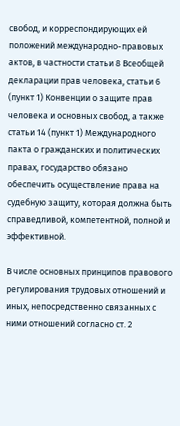свобод, и корреспондирующих ей положений международно-правовых актов, в частности статьи 8 Всеобщей декларации прав человека, статьи 6 (пункт 1) Конвенции о защите прав человека и основных свобод, а также статьи 14 (пункт 1) Международного пакта о гражданских и политических правах, государство обязано обеспечить осуществление права на судебную защиту, которая должна быть справедливой, компетентной, полной и эффективной.

В числе основных принципов правового регулирования трудовых отношений и иных, непосредственно связанных с ними отношений согласно ст. 2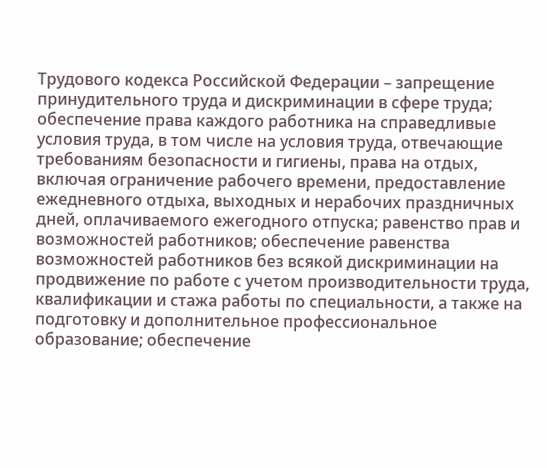Трудового кодекса Российской Федерации – запрещение принудительного труда и дискриминации в сфере труда; обеспечение права каждого работника на справедливые условия труда, в том числе на условия труда, отвечающие требованиям безопасности и гигиены, права на отдых, включая ограничение рабочего времени, предоставление ежедневного отдыха, выходных и нерабочих праздничных дней, оплачиваемого ежегодного отпуска; равенство прав и возможностей работников; обеспечение равенства возможностей работников без всякой дискриминации на продвижение по работе с учетом производительности труда, квалификации и стажа работы по специальности, а также на подготовку и дополнительное профессиональное образование; обеспечение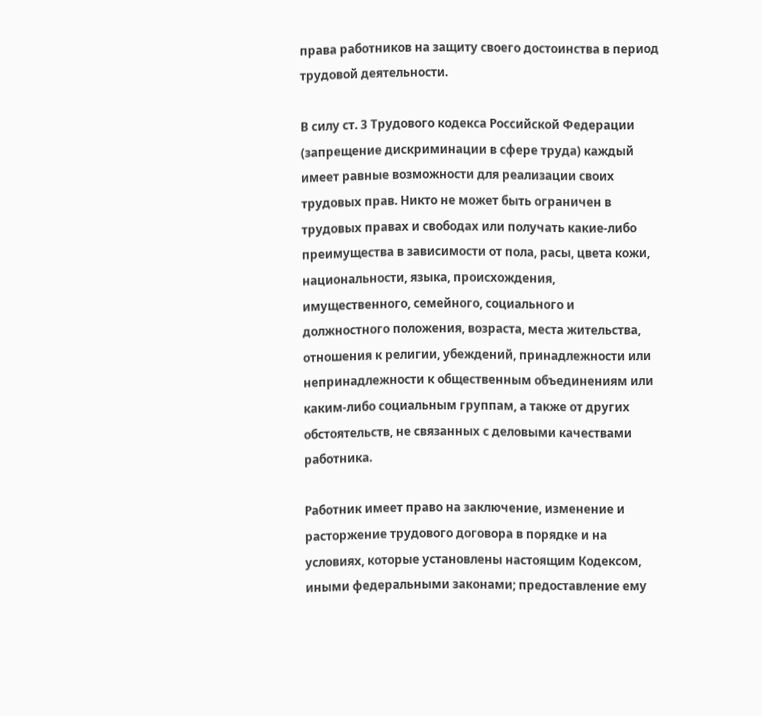права работников на защиту своего достоинства в период трудовой деятельности.

В силу ст. 3 Трудового кодекса Российской Федерации (запрещение дискриминации в сфере труда) каждый имеет равные возможности для реализации своих трудовых прав. Никто не может быть ограничен в трудовых правах и свободах или получать какие-либо преимущества в зависимости от пола, расы, цвета кожи, национальности, языка, происхождения, имущественного, семейного, социального и должностного положения, возраста, места жительства, отношения к религии, убеждений, принадлежности или непринадлежности к общественным объединениям или каким-либо социальным группам, а также от других обстоятельств, не связанных с деловыми качествами работника.

Работник имеет право на заключение, изменение и расторжение трудового договора в порядке и на условиях, которые установлены настоящим Кодексом, иными федеральными законами; предоставление ему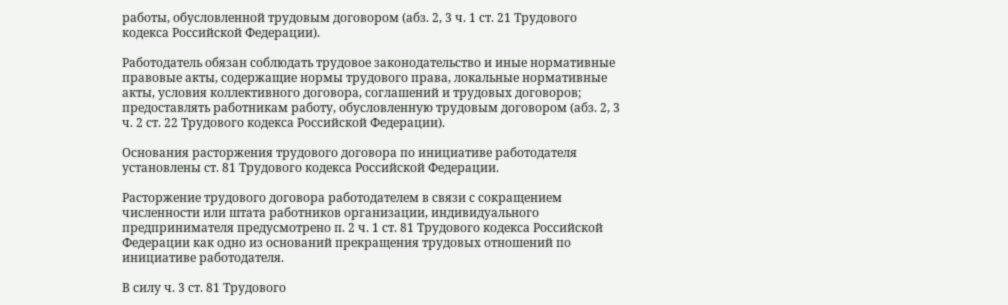работы, обусловленной трудовым договором (абз. 2, 3 ч. 1 ст. 21 Трудового кодекса Российской Федерации).

Работодатель обязан соблюдать трудовое законодательство и иные нормативные правовые акты, содержащие нормы трудового права, локальные нормативные акты, условия коллективного договора, соглашений и трудовых договоров; предоставлять работникам работу, обусловленную трудовым договором (абз. 2, 3 ч. 2 ст. 22 Трудового кодекса Российской Федерации).

Основания расторжения трудового договора по инициативе работодателя установлены ст. 81 Трудового кодекса Российской Федерации.

Расторжение трудового договора работодателем в связи с сокращением численности или штата работников организации, индивидуального предпринимателя предусмотрено п. 2 ч. 1 ст. 81 Трудового кодекса Российской Федерации как одно из оснований прекращения трудовых отношений по инициативе работодателя.

В силу ч. 3 ст. 81 Трудового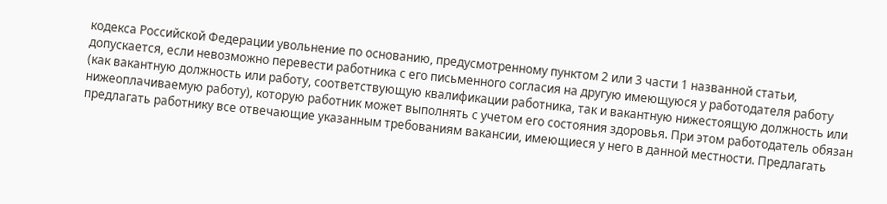кодекса Российской Федерации увольнение по основанию, предусмотренному пунктом 2 или 3 части 1 названной статьи, допускается, если невозможно перевести работника с его письменного согласия на другую имеющуюся у работодателя работу (как вакантную должность или работу, соответствующую квалификации работника, так и вакантную нижестоящую должность или нижеоплачиваемую работу), которую работник может выполнять с учетом его состояния здоровья. При этом работодатель обязан предлагать работнику все отвечающие указанным требованиям вакансии, имеющиеся у него в данной местности. Предлагать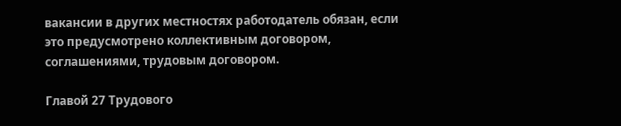вакансии в других местностях работодатель обязан, если это предусмотрено коллективным договором, соглашениями, трудовым договором.

Главой 27 Трудового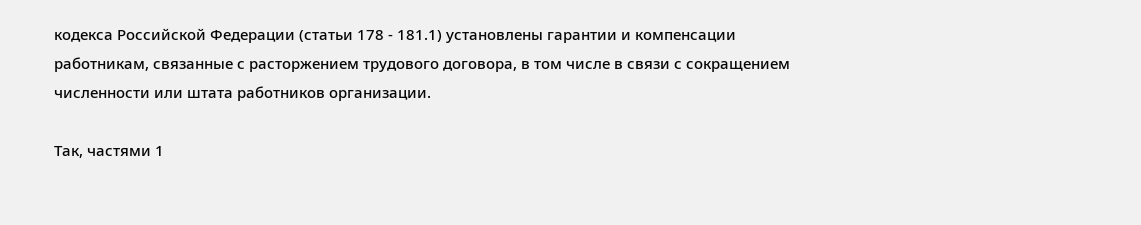кодекса Российской Федерации (статьи 178 - 181.1) установлены гарантии и компенсации работникам, связанные с расторжением трудового договора, в том числе в связи с сокращением численности или штата работников организации.

Так, частями 1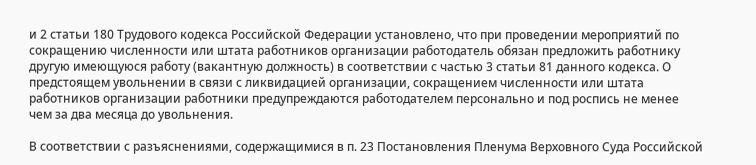и 2 статьи 180 Трудового кодекса Российской Федерации установлено, что при проведении мероприятий по сокращению численности или штата работников организации работодатель обязан предложить работнику другую имеющуюся работу (вакантную должность) в соответствии с частью 3 статьи 81 данного кодекса. О предстоящем увольнении в связи с ликвидацией организации, сокращением численности или штата работников организации работники предупреждаются работодателем персонально и под роспись не менее чем за два месяца до увольнения.

В соответствии с разъяснениями, содержащимися в п. 23 Постановления Пленума Верховного Суда Российской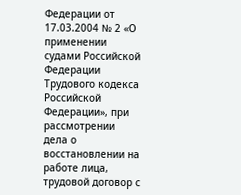Федерации от 17.03.2004 № 2 «О применении судами Российской Федерации Трудового кодекса Российской Федерации», при рассмотрении дела о восстановлении на работе лица, трудовой договор с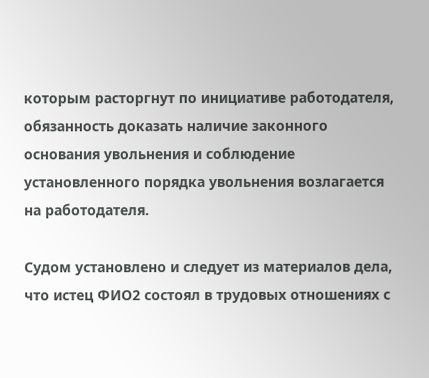которым расторгнут по инициативе работодателя, обязанность доказать наличие законного основания увольнения и соблюдение установленного порядка увольнения возлагается на работодателя.

Судом установлено и следует из материалов дела, что истец ФИО2 состоял в трудовых отношениях с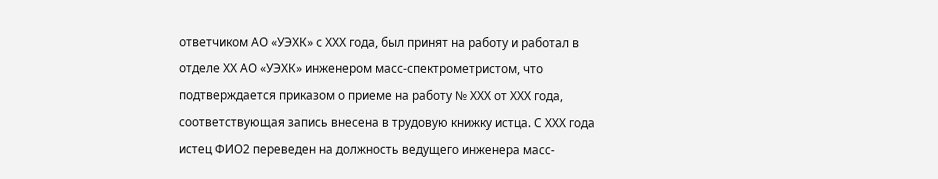ответчиком АО «УЭХК» с ХХХ года, был принят на работу и работал в отделе ХХ АО «УЭХК» инженером масс-спектрометристом, что подтверждается приказом о приеме на работу № ХХХ от ХХХ года, соответствующая запись внесена в трудовую книжку истца. С ХХХ года истец ФИО2 переведен на должность ведущего инженера масс-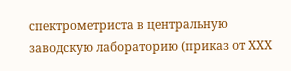спектрометриста в центральную заводскую лабораторию (приказ от ХХХ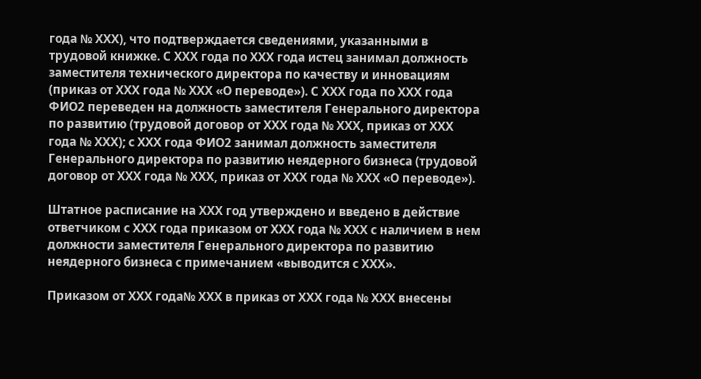года № ХХХ), что подтверждается сведениями, указанными в трудовой книжке. С ХХХ года по ХХХ года истец занимал должность заместителя технического директора по качеству и инновациям (приказ от ХХХ года № ХХХ «О переводе»). С ХХХ года по ХХХ года ФИО2 переведен на должность заместителя Генерального директора по развитию (трудовой договор от ХХХ года № ХХХ, приказ от ХХХ года № ХХХ); с ХХХ года ФИО2 занимал должность заместителя Генерального директора по развитию неядерного бизнеса (трудовой договор от ХХХ года № ХХХ, приказ от ХХХ года № ХХХ «О переводе»).

Штатное расписание на ХХХ год утверждено и введено в действие ответчиком с ХХХ года приказом от ХХХ года № ХХХ с наличием в нем должности заместителя Генерального директора по развитию неядерного бизнеса с примечанием «выводится с ХХХ».

Приказом от ХХХ года№ ХХХ в приказ от ХХХ года № ХХХ внесены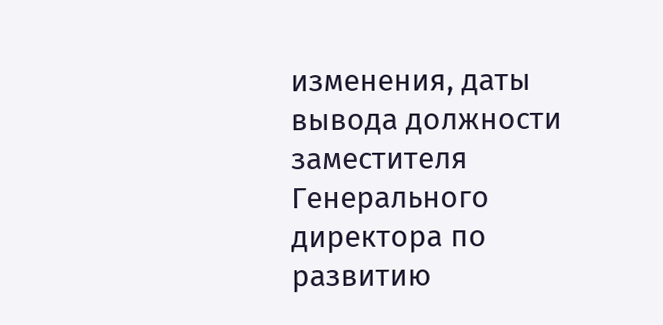изменения, даты вывода должности заместителя Генерального директора по развитию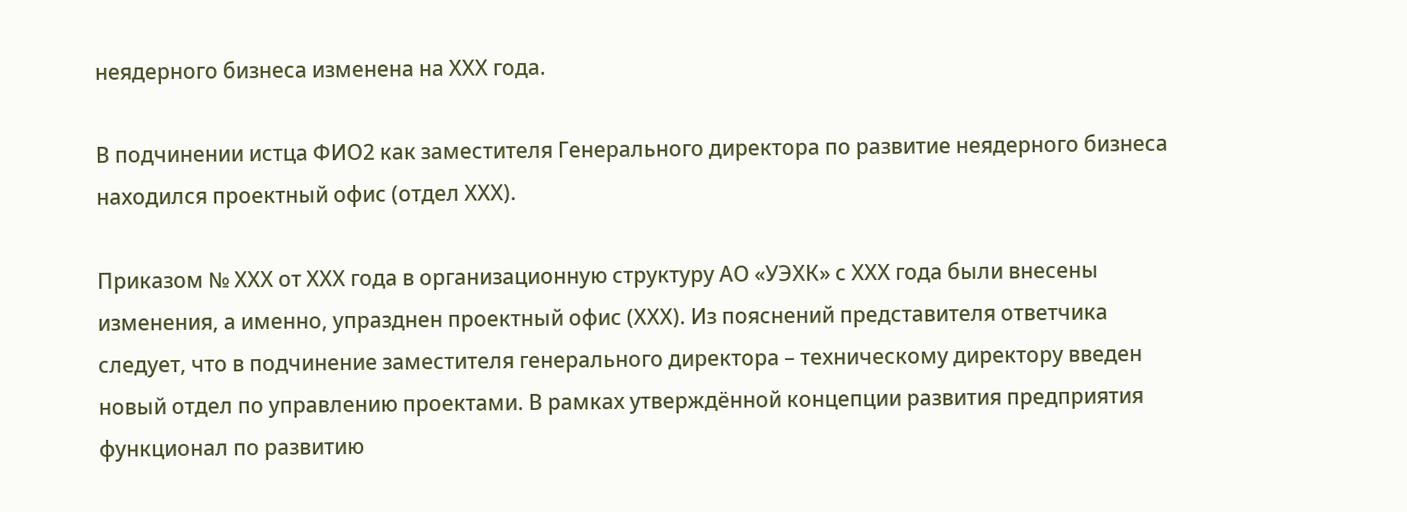неядерного бизнеса изменена на ХХХ года.

В подчинении истца ФИО2 как заместителя Генерального директора по развитие неядерного бизнеса находился проектный офис (отдел ХХХ).

Приказом № ХХХ от ХХХ года в организационную структуру АО «УЭХК» с ХХХ года были внесены изменения, а именно, упразднен проектный офис (ХХХ). Из пояснений представителя ответчика следует, что в подчинение заместителя генерального директора – техническому директору введен новый отдел по управлению проектами. В рамках утверждённой концепции развития предприятия функционал по развитию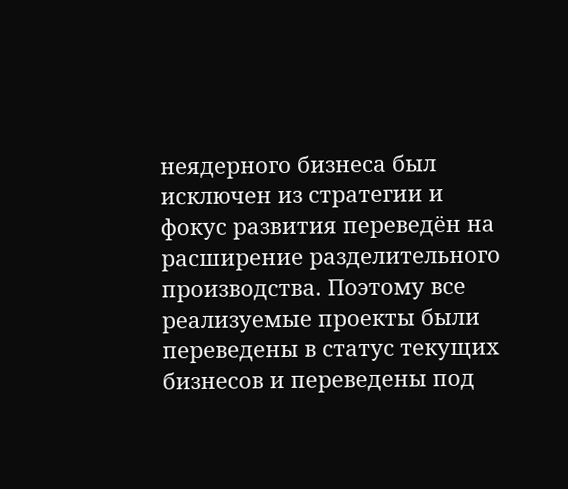неядерного бизнеса был исключен из стратегии и фокус развития переведён на расширение разделительного производства. Поэтому все реализуемые проекты были переведены в статус текущих бизнесов и переведены под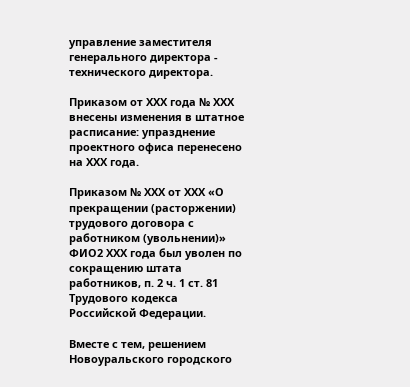управление заместителя генерального директора - технического директора.

Приказом от ХХХ года № ХХХ внесены изменения в штатное расписание: упразднение проектного офиса перенесено на ХХХ года.

Приказом № ХХХ от ХХХ «О прекращении (расторжении) трудового договора с работником (увольнении)» ФИО2 ХХХ года был уволен по сокращению штата работников, п. 2 ч. 1 ст. 81 Трудового кодекса Российской Федерации.

Вместе с тем, решением Новоуральского городского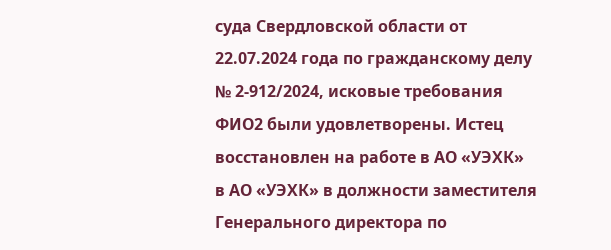суда Свердловской области от 22.07.2024 года по гражданскому делу № 2-912/2024, исковые требования ФИО2 были удовлетворены. Истец восстановлен на работе в АО «УЭХК» в АО «УЭХК» в должности заместителя Генерального директора по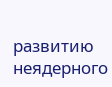развитию неядерного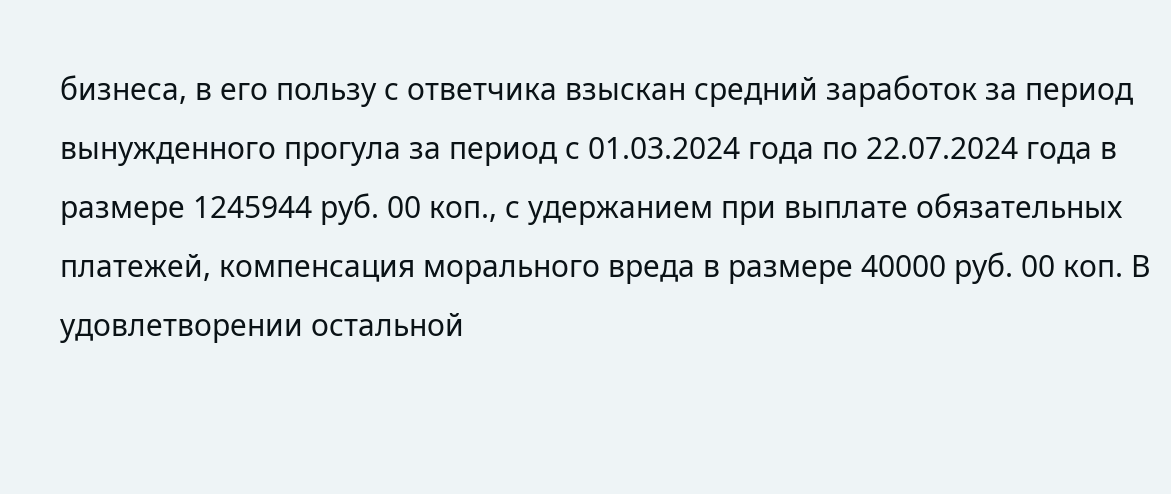бизнеса, в его пользу с ответчика взыскан средний заработок за период вынужденного прогула за период с 01.03.2024 года по 22.07.2024 года в размере 1245944 руб. 00 коп., с удержанием при выплате обязательных платежей, компенсация морального вреда в размере 40000 руб. 00 коп. В удовлетворении остальной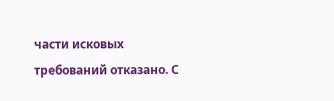части исковых требований отказано. С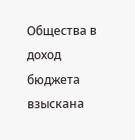Общества в доход бюджета взыскана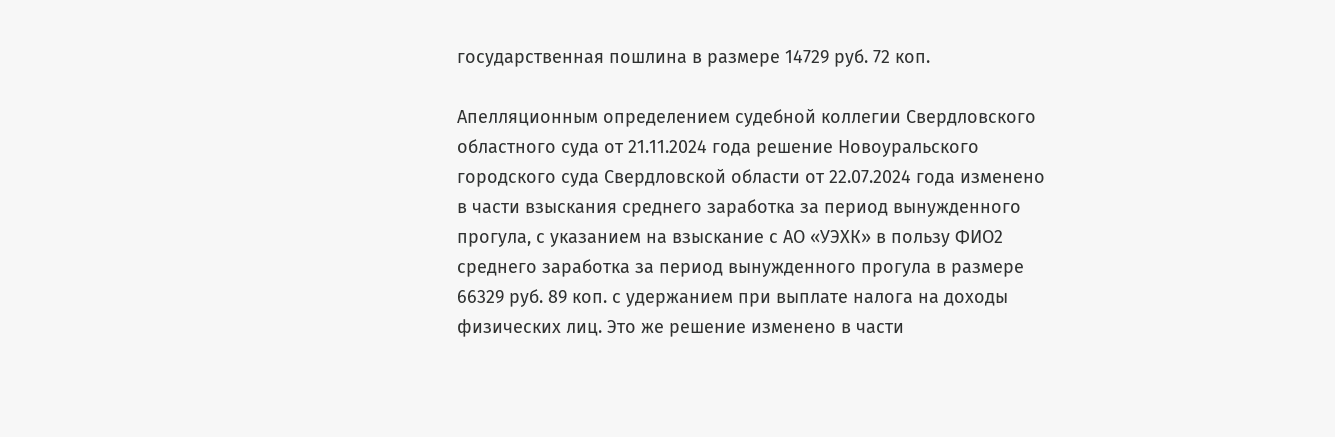государственная пошлина в размере 14729 руб. 72 коп.

Апелляционным определением судебной коллегии Свердловского областного суда от 21.11.2024 года решение Новоуральского городского суда Свердловской области от 22.07.2024 года изменено в части взыскания среднего заработка за период вынужденного прогула, с указанием на взыскание с АО «УЭХК» в пользу ФИО2 среднего заработка за период вынужденного прогула в размере 66329 руб. 89 коп. с удержанием при выплате налога на доходы физических лиц. Это же решение изменено в части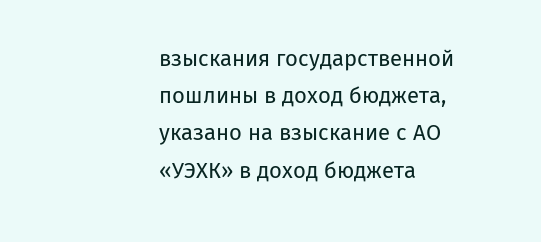взыскания государственной пошлины в доход бюджета, указано на взыскание с АО «УЭХК» в доход бюджета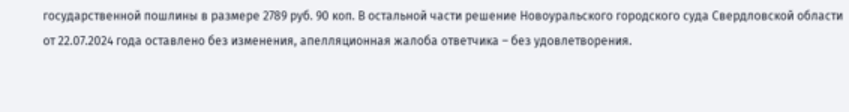государственной пошлины в размере 2789 руб. 90 коп. В остальной части решение Новоуральского городского суда Свердловской области от 22.07.2024 года оставлено без изменения, апелляционная жалоба ответчика – без удовлетворения.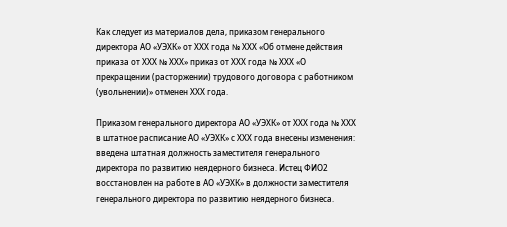Как следует из материалов дела, приказом генерального директора АО «УЭХК» от ХХХ года № ХХХ «Об отмене действия приказа от ХХХ № ХХХ» приказ от ХХХ года № ХХХ «О прекращении (расторжении) трудового договора с работником (увольнении)» отменен ХХХ года.

Приказом генерального директора АО «УЭХК» от ХХХ года № ХХХ в штатное расписание АО «УЭХК» с ХХХ года внесены изменения: введена штатная должность заместителя генерального директора по развитию неядерного бизнеса. Истец ФИО2 восстановлен на работе в АО «УЭХК» в должности заместителя генерального директора по развитию неядерного бизнеса.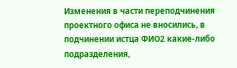Изменения в части переподчинения проектного офиса не вносились, в подчинении истца ФИО2 какие-либо подразделения,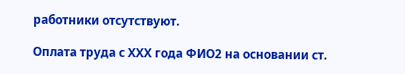работники отсутствуют.

Оплата труда с ХХХ года ФИО2 на основании ст.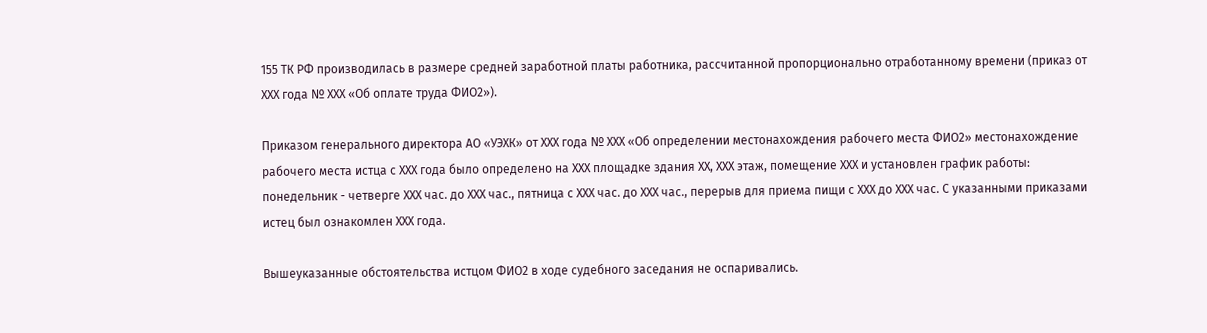155 ТК РФ производилась в размере средней заработной платы работника, рассчитанной пропорционально отработанному времени (приказ от ХХХ года № ХХХ «Об оплате труда ФИО2»).

Приказом генерального директора АО «УЭХК» от ХХХ года № ХХХ «Об определении местонахождения рабочего места ФИО2» местонахождение рабочего места истца с ХХХ года было определено на ХХХ площадке здания ХХ, ХХХ этаж, помещение ХХХ и установлен график работы: понедельник - четверге ХХХ час. до ХХХ час., пятница с ХХХ час. до ХХХ час., перерыв для приема пищи с ХХХ до ХХХ час. С указанными приказами истец был ознакомлен ХХХ года.

Вышеуказанные обстоятельства истцом ФИО2 в ходе судебного заседания не оспаривались.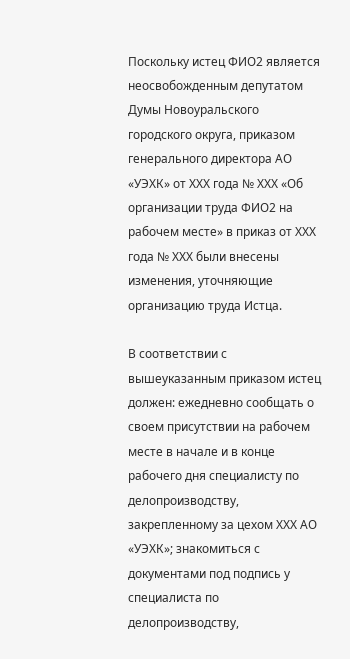Поскольку истец ФИО2 является неосвобожденным депутатом Думы Новоуральского городского округа, приказом генерального директора АО «УЭХК» от ХХХ года № ХХХ «Об организации труда ФИО2 на рабочем месте» в приказ от ХХХ года № ХХХ были внесены изменения, уточняющие организацию труда Истца.

В соответствии с вышеуказанным приказом истец должен: ежедневно сообщать о своем присутствии на рабочем месте в начале и в конце рабочего дня специалисту по делопроизводству, закрепленному за цехом ХХХ АО «УЭХК»; знакомиться с документами под подпись у специалиста по делопроизводству,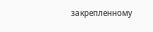закрепленному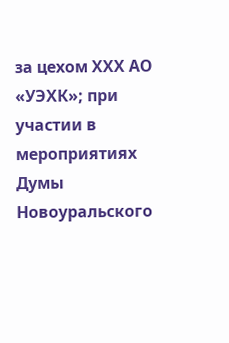за цехом ХХХ АО «УЭХК»; при участии в мероприятиях Думы Новоуральского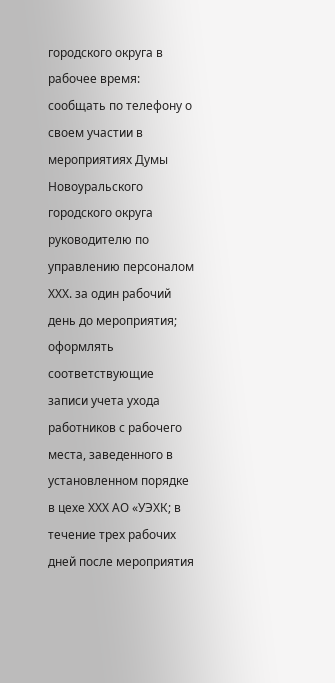городского округа в рабочее время: сообщать по телефону о своем участии в мероприятиях Думы Новоуральского городского округа руководителю по управлению персоналом ХХХ. за один рабочий день до мероприятия; оформлять соответствующие записи учета ухода работников с рабочего места, заведенного в установленном порядке в цехе ХХХ АО «УЭХК; в течение трех рабочих дней после мероприятия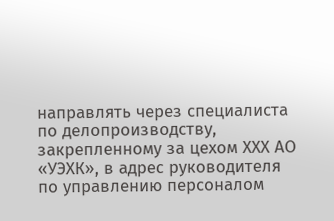направлять через специалиста по делопроизводству, закрепленному за цехом ХХХ АО «УЭХК», в адрес руководителя по управлению персоналом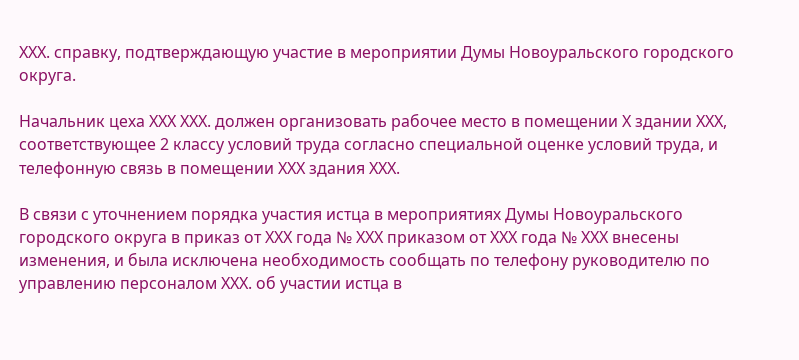ХХХ. справку, подтверждающую участие в мероприятии Думы Новоуральского городского округа.

Начальник цеха ХХХ ХХХ. должен организовать рабочее место в помещении Х здании ХХХ, соответствующее 2 классу условий труда согласно специальной оценке условий труда, и телефонную связь в помещении ХХХ здания ХХХ.

В связи с уточнением порядка участия истца в мероприятиях Думы Новоуральского городского округа в приказ от ХХХ года № ХХХ приказом от ХХХ года № ХХХ внесены изменения, и была исключена необходимость сообщать по телефону руководителю по управлению персоналом ХХХ. об участии истца в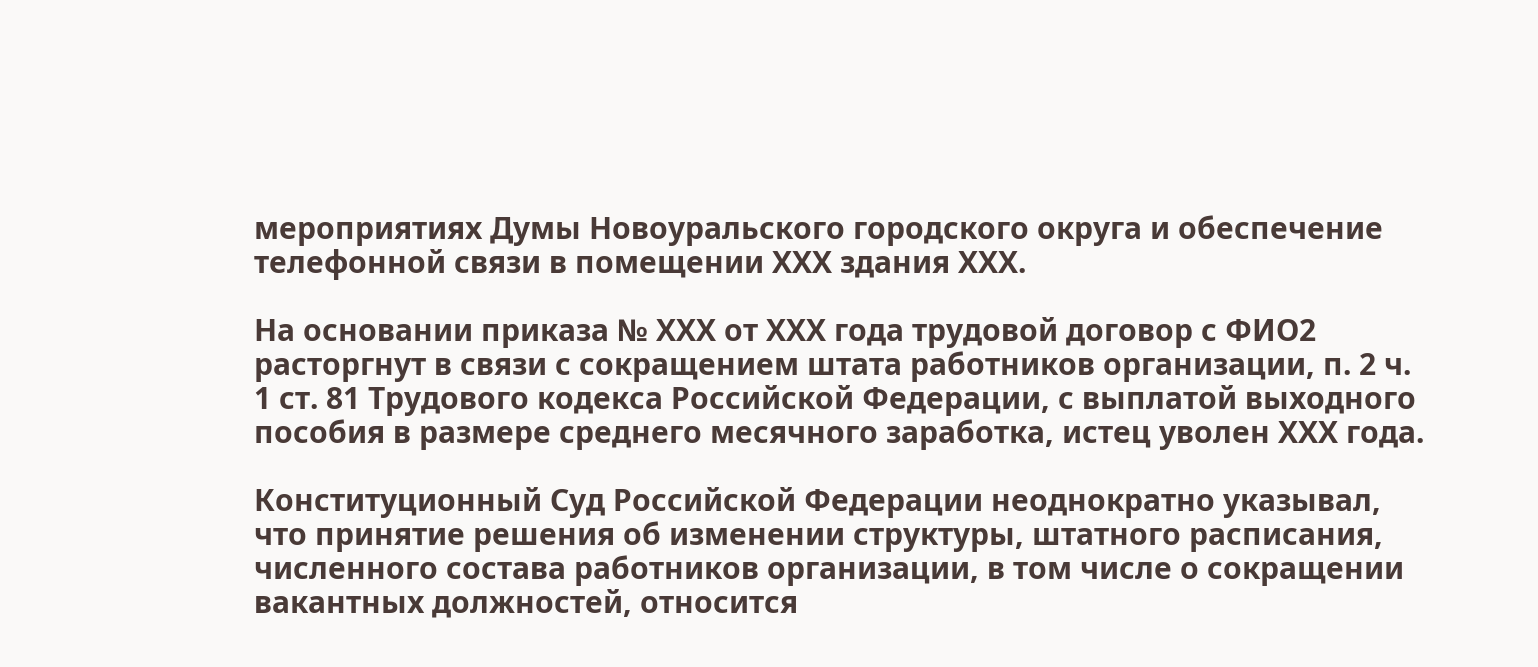мероприятиях Думы Новоуральского городского округа и обеспечение телефонной связи в помещении ХХХ здания ХХХ.

На основании приказа № ХХХ от ХХХ года трудовой договор с ФИО2 расторгнут в связи с сокращением штата работников организации, п. 2 ч. 1 ст. 81 Трудового кодекса Российской Федерации, с выплатой выходного пособия в размере среднего месячного заработка, истец уволен ХХХ года.

Конституционный Суд Российской Федерации неоднократно указывал, что принятие решения об изменении структуры, штатного расписания, численного состава работников организации, в том числе о сокращении вакантных должностей, относится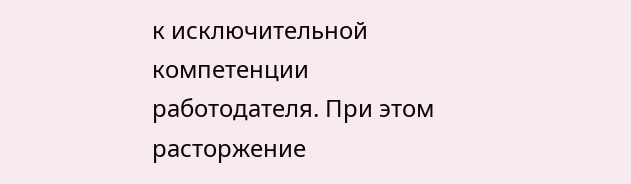к исключительной компетенции работодателя. При этом расторжение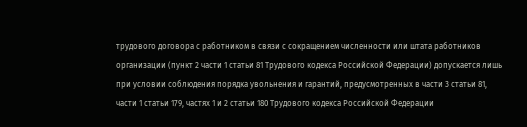трудового договора с работником в связи с сокращением численности или штата работников организации (пункт 2 части 1 статьи 81 Трудового кодекса Российской Федерации) допускается лишь при условии соблюдения порядка увольнения и гарантий, предусмотренных в части 3 статьи 81, части 1 статьи 179, частях 1 и 2 статьи 180 Трудового кодекса Российской Федерации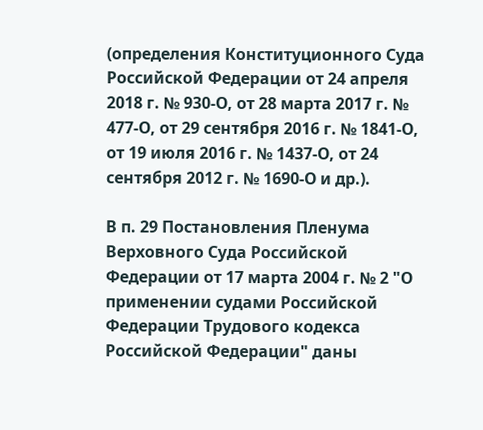(определения Конституционного Суда Российской Федерации от 24 апреля 2018 г. № 930-О, от 28 марта 2017 г. № 477-О, от 29 сентября 2016 г. № 1841-О, от 19 июля 2016 г. № 1437-О, от 24 сентября 2012 г. № 1690-О и др.).

В п. 29 Постановления Пленума Верховного Суда Российской Федерации от 17 марта 2004 г. № 2 "О применении судами Российской Федерации Трудового кодекса Российской Федерации" даны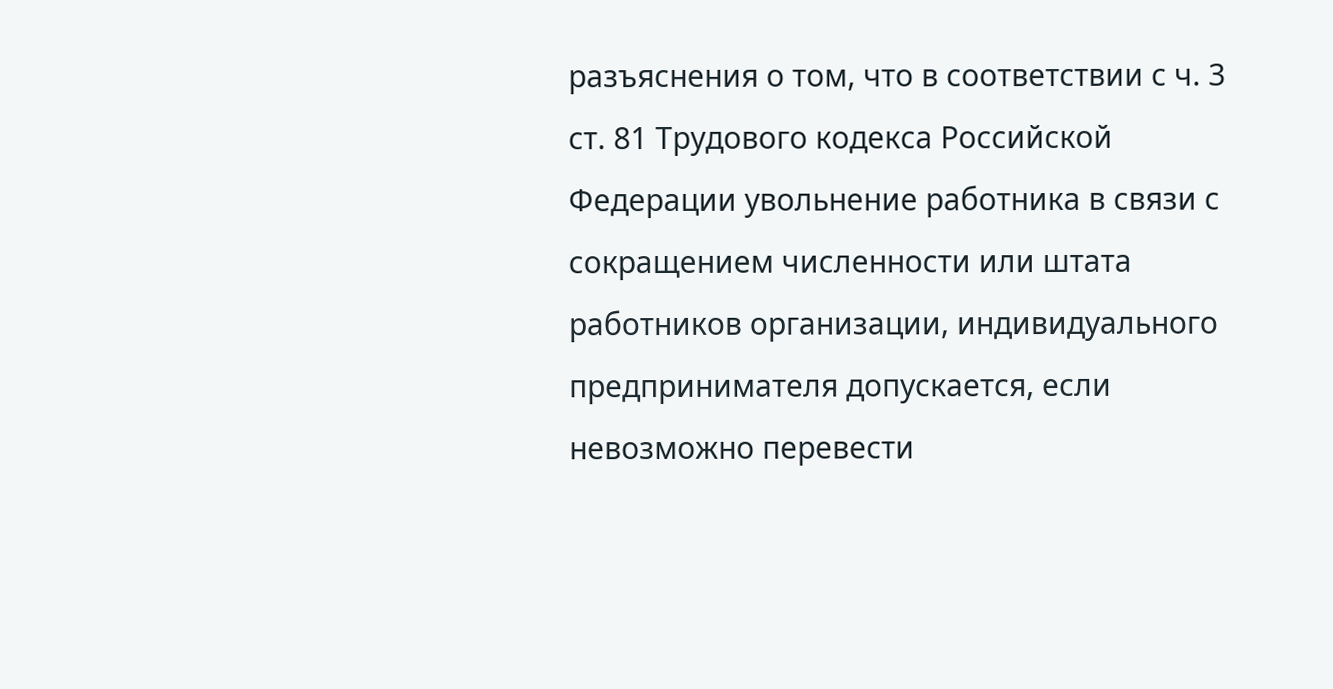разъяснения о том, что в соответствии с ч. 3 ст. 81 Трудового кодекса Российской Федерации увольнение работника в связи с сокращением численности или штата работников организации, индивидуального предпринимателя допускается, если невозможно перевести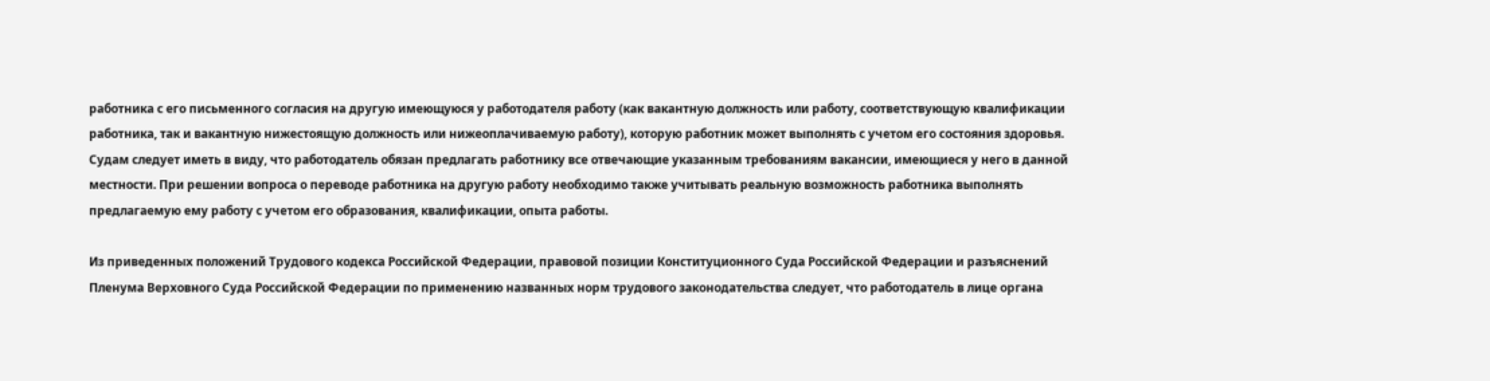работника с его письменного согласия на другую имеющуюся у работодателя работу (как вакантную должность или работу, соответствующую квалификации работника, так и вакантную нижестоящую должность или нижеоплачиваемую работу), которую работник может выполнять с учетом его состояния здоровья. Судам следует иметь в виду, что работодатель обязан предлагать работнику все отвечающие указанным требованиям вакансии, имеющиеся у него в данной местности. При решении вопроса о переводе работника на другую работу необходимо также учитывать реальную возможность работника выполнять предлагаемую ему работу с учетом его образования, квалификации, опыта работы.

Из приведенных положений Трудового кодекса Российской Федерации, правовой позиции Конституционного Суда Российской Федерации и разъяснений Пленума Верховного Суда Российской Федерации по применению названных норм трудового законодательства следует, что работодатель в лице органа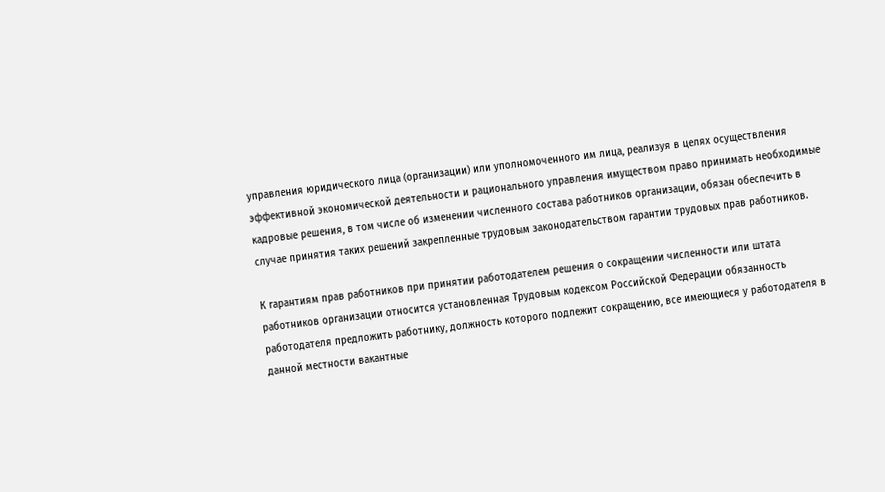управления юридического лица (организации) или уполномоченного им лица, реализуя в целях осуществления эффективной экономической деятельности и рационального управления имуществом право принимать необходимые кадровые решения, в том числе об изменении численного состава работников организации, обязан обеспечить в случае принятия таких решений закрепленные трудовым законодательством гарантии трудовых прав работников.

К гарантиям прав работников при принятии работодателем решения о сокращении численности или штата работников организации относится установленная Трудовым кодексом Российской Федерации обязанность работодателя предложить работнику, должность которого подлежит сокращению, все имеющиеся у работодателя в данной местности вакантные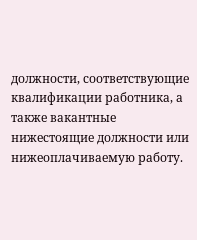должности, соответствующие квалификации работника, а также вакантные нижестоящие должности или нижеоплачиваемую работу.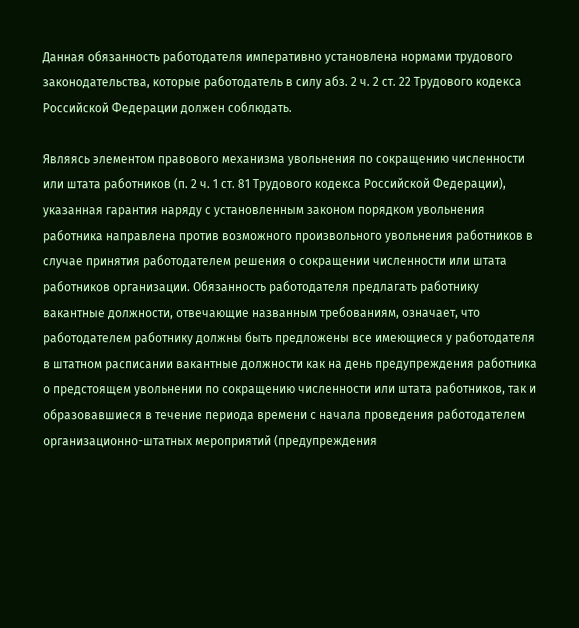Данная обязанность работодателя императивно установлена нормами трудового законодательства, которые работодатель в силу абз. 2 ч. 2 ст. 22 Трудового кодекса Российской Федерации должен соблюдать.

Являясь элементом правового механизма увольнения по сокращению численности или штата работников (п. 2 ч. 1 ст. 81 Трудового кодекса Российской Федерации), указанная гарантия наряду с установленным законом порядком увольнения работника направлена против возможного произвольного увольнения работников в случае принятия работодателем решения о сокращении численности или штата работников организации. Обязанность работодателя предлагать работнику вакантные должности, отвечающие названным требованиям, означает, что работодателем работнику должны быть предложены все имеющиеся у работодателя в штатном расписании вакантные должности как на день предупреждения работника о предстоящем увольнении по сокращению численности или штата работников, так и образовавшиеся в течение периода времени с начала проведения работодателем организационно-штатных мероприятий (предупреждения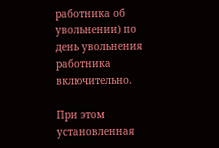работника об увольнении) по день увольнения работника включительно.

При этом установленная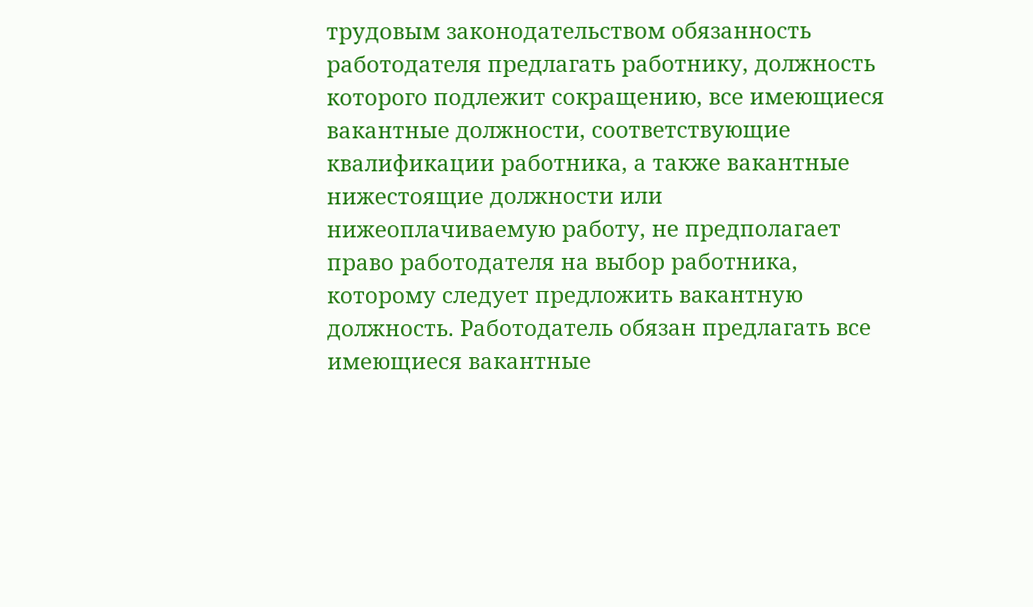трудовым законодательством обязанность работодателя предлагать работнику, должность которого подлежит сокращению, все имеющиеся вакантные должности, соответствующие квалификации работника, а также вакантные нижестоящие должности или нижеоплачиваемую работу, не предполагает право работодателя на выбор работника, которому следует предложить вакантную должность. Работодатель обязан предлагать все имеющиеся вакантные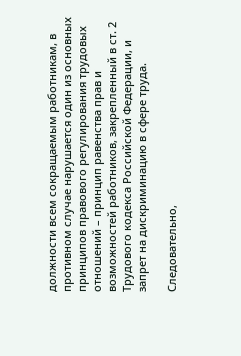должности всем сокращаемым работникам, в противном случае нарушается один из основных принципов правового регулирования трудовых отношений – принцип равенства прав и возможностей работников, закрепленный в ст. 2 Трудового кодекса Российской Федерации, и запрет на дискриминацию в сфере труда.

Следовательно,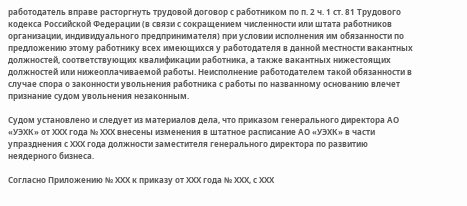работодатель вправе расторгнуть трудовой договор с работником по п. 2 ч. 1 ст. 81 Трудового кодекса Российской Федерации (в связи с сокращением численности или штата работников организации, индивидуального предпринимателя) при условии исполнения им обязанности по предложению этому работнику всех имеющихся у работодателя в данной местности вакантных должностей, соответствующих квалификации работника, а также вакантных нижестоящих должностей или нижеоплачиваемой работы. Неисполнение работодателем такой обязанности в случае спора о законности увольнения работника с работы по названному основанию влечет признание судом увольнения незаконным.

Судом установлено и следует из материалов дела, что приказом генерального директора АО «УЭХК» от ХХХ года № ХХХ внесены изменения в штатное расписание АО «УЭХК» в части упразднения с ХХХ года должности заместителя генерального директора по развитию неядерного бизнеса.

Согласно Приложению № ХХХ к приказу от ХХХ года № ХХХ, с ХХХ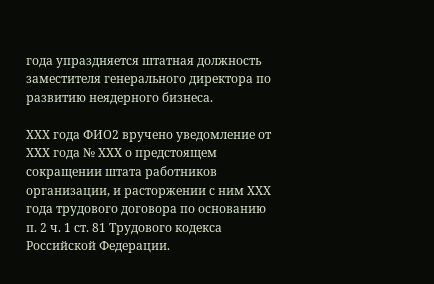года упраздняется штатная должность заместителя генерального директора по развитию неядерного бизнеса.

ХХХ года ФИО2 вручено уведомление от ХХХ года № ХХХ о предстоящем сокращении штата работников организации, и расторжении с ним ХХХ года трудового договора по основанию п. 2 ч. 1 ст. 81 Трудового кодекса Российской Федерации.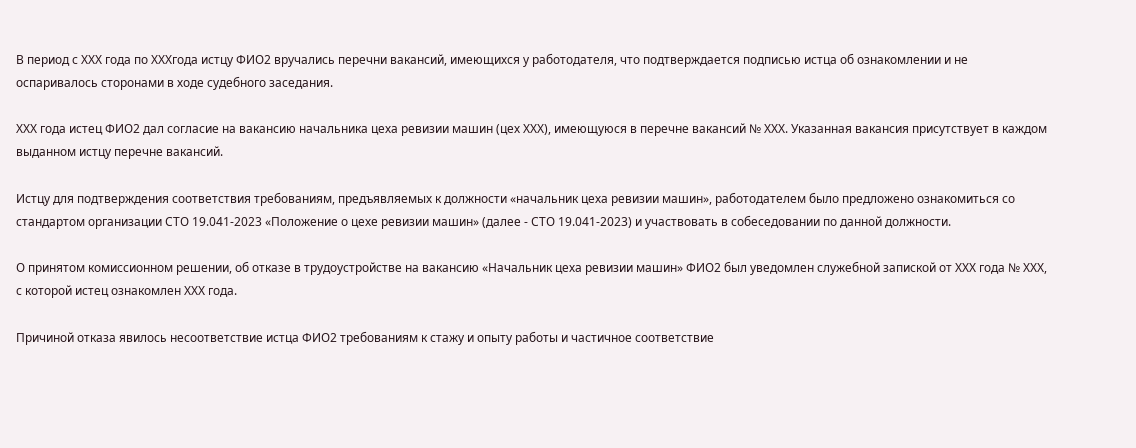В период с ХХХ года по ХХХгода истцу ФИО2 вручались перечни вакансий, имеющихся у работодателя, что подтверждается подписью истца об ознакомлении и не оспаривалось сторонами в ходе судебного заседания.

ХХХ года истец ФИО2 дал согласие на вакансию начальника цеха ревизии машин (цех ХХХ), имеющуюся в перечне вакансий № ХХХ. Указанная вакансия присутствует в каждом выданном истцу перечне вакансий.

Истцу для подтверждения соответствия требованиям, предъявляемых к должности «начальник цеха ревизии машин», работодателем было предложено ознакомиться со стандартом организации СТО 19.041-2023 «Положение о цехе ревизии машин» (далее - СТО 19.041-2023) и участвовать в собеседовании по данной должности.

О принятом комиссионном решении, об отказе в трудоустройстве на вакансию «Начальник цеха ревизии машин» ФИО2 был уведомлен служебной запиской от ХХХ года № ХХХ, с которой истец ознакомлен ХХХ года.

Причиной отказа явилось несоответствие истца ФИО2 требованиям к стажу и опыту работы и частичное соответствие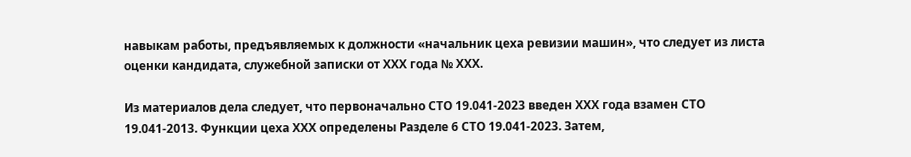навыкам работы, предъявляемых к должности «начальник цеха ревизии машин», что следует из листа оценки кандидата, служебной записки от ХХХ года № ХХХ.

Из материалов дела следует, что первоначально СТО 19.041-2023 введен ХХХ года взамен СТО 19.041-2013. Функции цеха ХХХ определены Разделе 6 СТО 19.041-2023. Затем,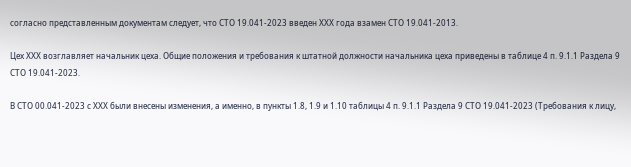согласно представленным документам следует, что СТО 19.041-2023 введен ХХХ года взамен СТО 19.041-2013.

Цех ХХХ возглавляет начальник цеха. Общие положения и требования к штатной должности начальника цеха приведены в таблице 4 п. 9.1.1 Раздела 9 СТО 19.041-2023.

В СТО 00.041-2023 с ХХХ были внесены изменения, а именно, в пункты 1.8, 1.9 и 1.10 таблицы 4 п. 9.1.1 Раздела 9 СТО 19.041-2023 (Требования к лицу,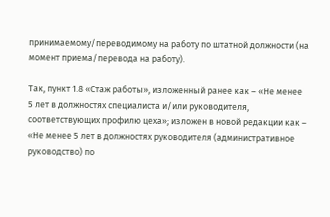принимаемому/переводимому на работу по штатной должности (на момент приема/перевода на работу).

Так, пункт 1.8 «Стаж работы», изложенный ранее как – «Не менее 5 лет в должностях специалиста и/или руководителя, соответствующих профилю цеха»; изложен в новой редакции как – «Не менее 5 лет в должностях руководителя (административное руководство) по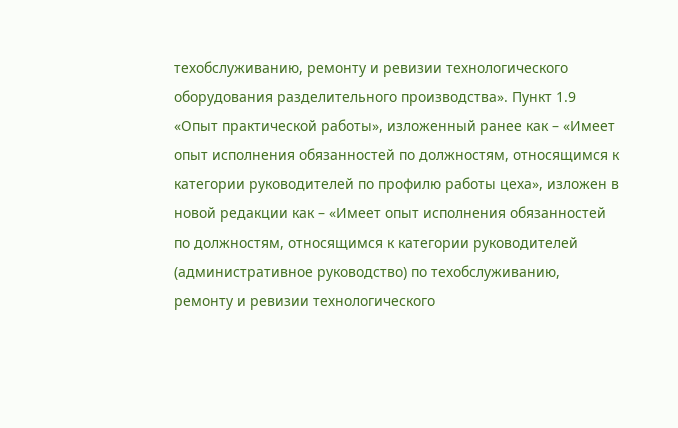техобслуживанию, ремонту и ревизии технологического оборудования разделительного производства». Пункт 1.9 «Опыт практической работы», изложенный ранее как – «Имеет опыт исполнения обязанностей по должностям, относящимся к категории руководителей по профилю работы цеха», изложен в новой редакции как – «Имеет опыт исполнения обязанностей по должностям, относящимся к категории руководителей (административное руководство) по техобслуживанию, ремонту и ревизии технологического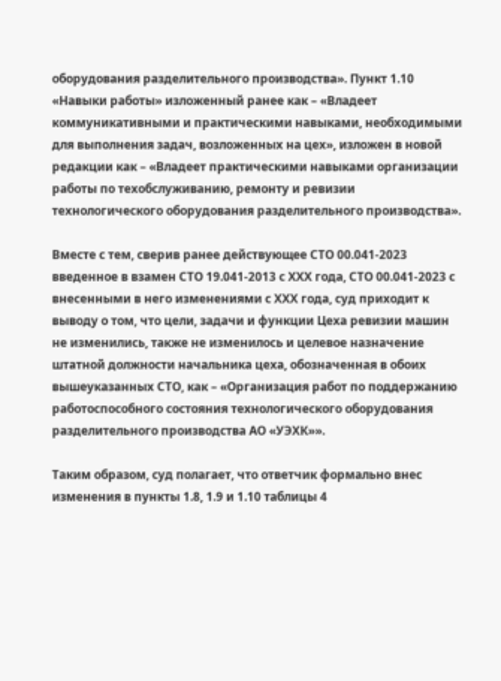оборудования разделительного производства». Пункт 1.10 «Навыки работы» изложенный ранее как – «Владеет коммуникативными и практическими навыками, необходимыми для выполнения задач, возложенных на цех», изложен в новой редакции как – «Владеет практическими навыками организации работы по техобслуживанию, ремонту и ревизии технологического оборудования разделительного производства».

Вместе с тем, сверив ранее действующее СТО 00.041-2023 введенное в взамен СТО 19.041-2013 с ХХХ года, СТО 00.041-2023 с внесенными в него изменениями с ХХХ года, суд приходит к выводу о том, что цели, задачи и функции Цеха ревизии машин не изменились, также не изменилось и целевое назначение штатной должности начальника цеха, обозначенная в обоих вышеуказанных СТО, как – «Организация работ по поддержанию работоспособного состояния технологического оборудования разделительного производства АО «УЭХК»».

Таким образом, суд полагает, что ответчик формально внес изменения в пункты 1.8, 1.9 и 1.10 таблицы 4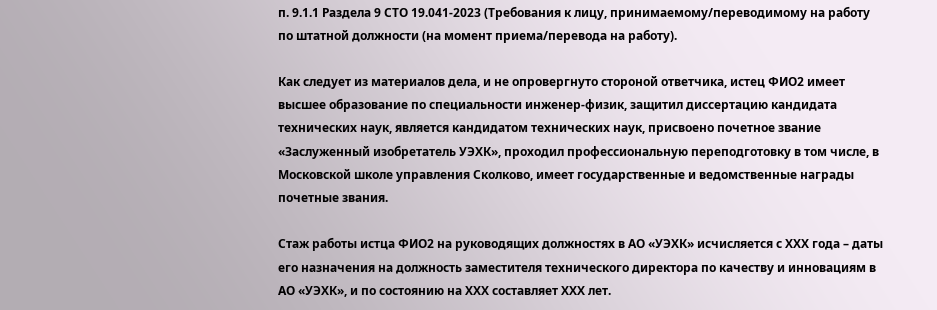п. 9.1.1 Раздела 9 СТО 19.041-2023 (Требования к лицу, принимаемому/переводимому на работу по штатной должности (на момент приема/перевода на работу).

Как следует из материалов дела, и не опровергнуто стороной ответчика, истец ФИО2 имеет высшее образование по специальности инженер-физик, защитил диссертацию кандидата технических наук, является кандидатом технических наук, присвоено почетное звание «Заслуженный изобретатель УЭХК», проходил профессиональную переподготовку в том числе, в Московской школе управления Сколково, имеет государственные и ведомственные награды почетные звания.

Стаж работы истца ФИО2 на руководящих должностях в АО «УЭХК» исчисляется с ХХХ года – даты его назначения на должность заместителя технического директора по качеству и инновациям в АО «УЭХК», и по состоянию на ХХХ составляет ХХХ лет.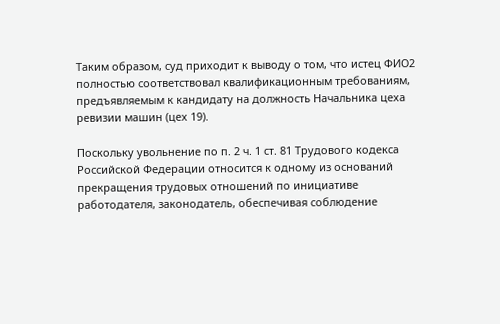Таким образом, суд приходит к выводу о том, что истец ФИО2 полностью соответствовал квалификационным требованиям, предъявляемым к кандидату на должность Начальника цеха ревизии машин (цех 19).

Поскольку увольнение по п. 2 ч. 1 ст. 81 Трудового кодекса Российской Федерации относится к одному из оснований прекращения трудовых отношений по инициативе работодателя, законодатель, обеспечивая соблюдение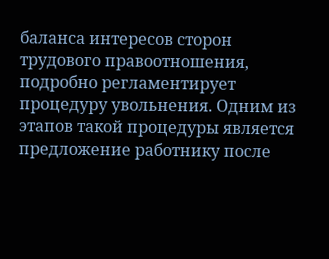баланса интересов сторон трудового правоотношения, подробно регламентирует процедуру увольнения. Одним из этапов такой процедуры является предложение работнику после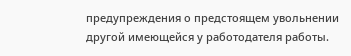предупреждения о предстоящем увольнении другой имеющейся у работодателя работы.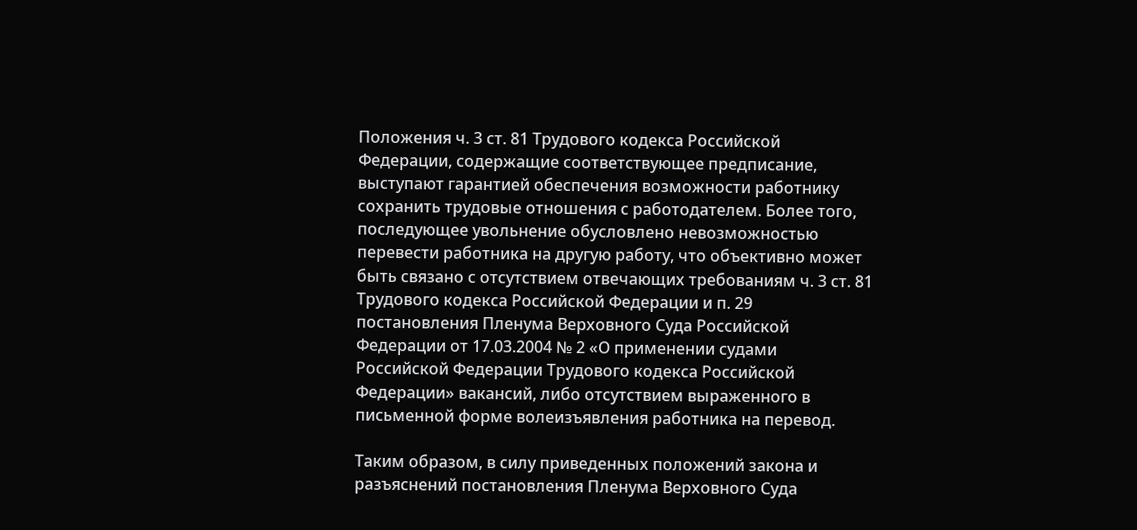Положения ч. 3 ст. 81 Трудового кодекса Российской Федерации, содержащие соответствующее предписание, выступают гарантией обеспечения возможности работнику сохранить трудовые отношения с работодателем. Более того, последующее увольнение обусловлено невозможностью перевести работника на другую работу, что объективно может быть связано с отсутствием отвечающих требованиям ч. 3 ст. 81 Трудового кодекса Российской Федерации и п. 29 постановления Пленума Верховного Суда Российской Федерации от 17.03.2004 № 2 «О применении судами Российской Федерации Трудового кодекса Российской Федерации» вакансий, либо отсутствием выраженного в письменной форме волеизъявления работника на перевод.

Таким образом, в силу приведенных положений закона и разъяснений постановления Пленума Верховного Суда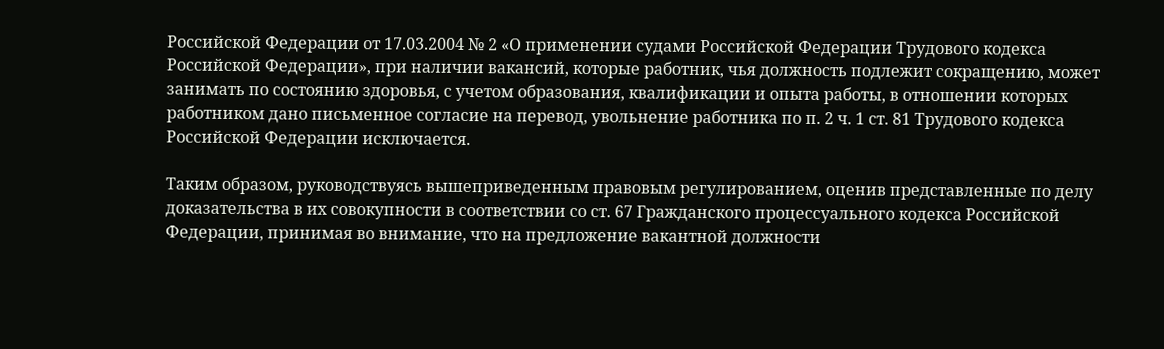Российской Федерации от 17.03.2004 № 2 «О применении судами Российской Федерации Трудового кодекса Российской Федерации», при наличии вакансий, которые работник, чья должность подлежит сокращению, может занимать по состоянию здоровья, с учетом образования, квалификации и опыта работы, в отношении которых работником дано письменное согласие на перевод, увольнение работника по п. 2 ч. 1 ст. 81 Трудового кодекса Российской Федерации исключается.

Таким образом, руководствуясь вышеприведенным правовым регулированием, оценив представленные по делу доказательства в их совокупности в соответствии со ст. 67 Гражданского процессуального кодекса Российской Федерации, принимая во внимание, что на предложение вакантной должности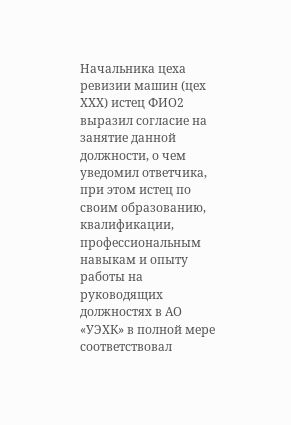Начальника цеха ревизии машин (цех ХХХ) истец ФИО2 выразил согласие на занятие данной должности, о чем уведомил ответчика, при этом истец по своим образованию, квалификации, профессиональным навыкам и опыту работы на руководящих должностях в АО «УЭХК» в полной мере соответствовал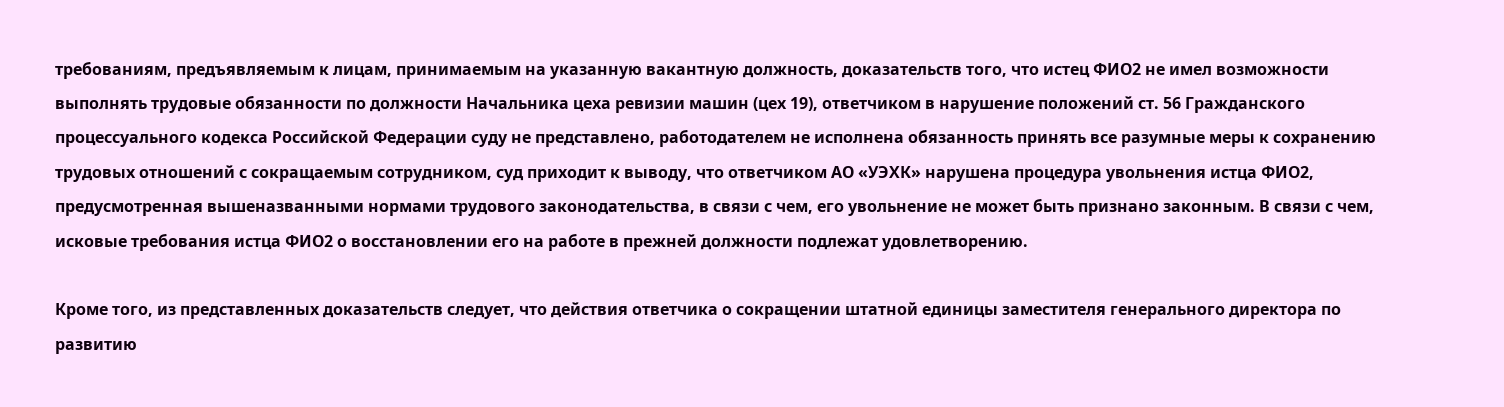требованиям, предъявляемым к лицам, принимаемым на указанную вакантную должность, доказательств того, что истец ФИО2 не имел возможности выполнять трудовые обязанности по должности Начальника цеха ревизии машин (цех 19), ответчиком в нарушение положений ст. 56 Гражданского процессуального кодекса Российской Федерации суду не представлено, работодателем не исполнена обязанность принять все разумные меры к сохранению трудовых отношений с сокращаемым сотрудником, суд приходит к выводу, что ответчиком АО «УЭХК» нарушена процедура увольнения истца ФИО2, предусмотренная вышеназванными нормами трудового законодательства, в связи с чем, его увольнение не может быть признано законным. В связи с чем, исковые требования истца ФИО2 о восстановлении его на работе в прежней должности подлежат удовлетворению.

Кроме того, из представленных доказательств следует, что действия ответчика о сокращении штатной единицы заместителя генерального директора по развитию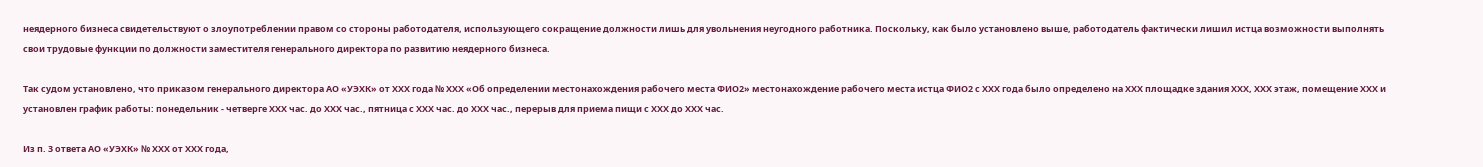неядерного бизнеса свидетельствуют о злоупотреблении правом со стороны работодателя, использующего сокращение должности лишь для увольнения неугодного работника. Поскольку, как было установлено выше, работодатель фактически лишил истца возможности выполнять свои трудовые функции по должности заместителя генерального директора по развитию неядерного бизнеса.

Так судом установлено, что приказом генерального директора АО «УЭХК» от ХХХ года № ХХХ «Об определении местонахождения рабочего места ФИО2» местонахождение рабочего места истца ФИО2 с ХХХ года было определено на ХХХ площадке здания ХХХ, ХХХ этаж, помещение ХХХ и установлен график работы: понедельник - четверге ХХХ час. до ХХХ час., пятница с ХХХ час. до ХХХ час., перерыв для приема пищи с ХХХ до ХХХ час.

Из п. 3 ответа АО «УЭХК» № ХХХ от ХХХ года,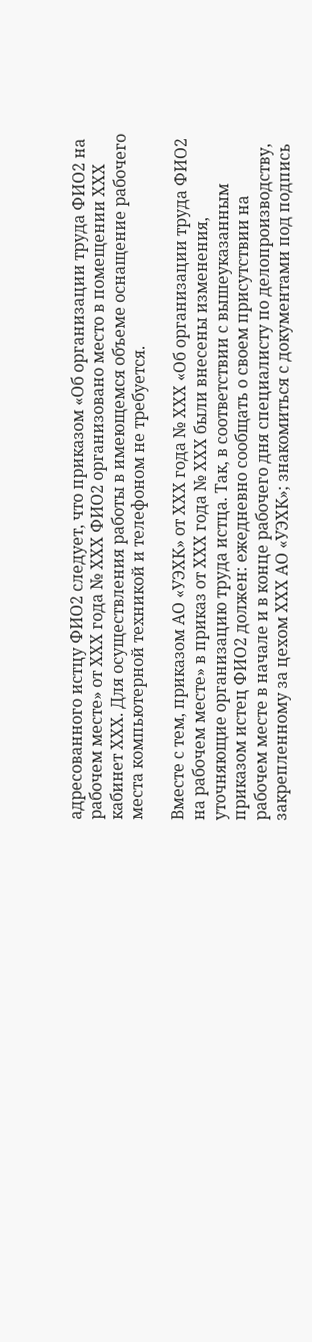адресованного истцу ФИО2 следует, что приказом «Об организации труда ФИО2 на рабочем месте» от ХХХ года № ХХХ ФИО2 организовано место в помещении ХХХ кабинет ХХХ. Для осуществления работы в имеющемся объеме оснащение рабочего места компьютерной техникой и телефоном не требуется.

Вместе с тем, приказом АО «УЭХК» от ХХХ года № ХХХ «Об организации труда ФИО2 на рабочем месте» в приказ от ХХХ года № ХХХ были внесены изменения, уточняющие организацию труда истца. Так, в соответствии с вышеуказанным приказом истец ФИО2 должен: ежедневно сообщать о своем присутствии на рабочем месте в начале и в конце рабочего дня специалисту по делопроизводству, закрепленному за цехом ХХХ АО «УЭХК»; знакомиться с документами под подпись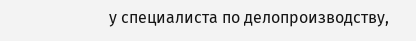у специалиста по делопроизводству,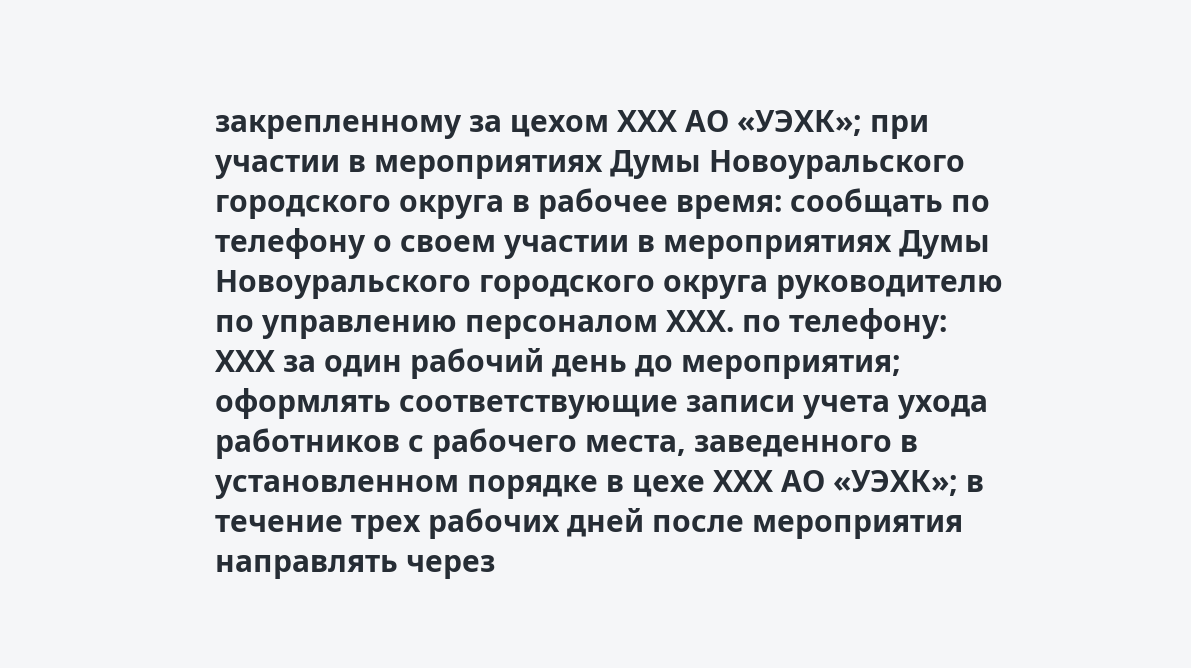закрепленному за цехом ХХХ АО «УЭХК»; при участии в мероприятиях Думы Новоуральского городского округа в рабочее время: сообщать по телефону о своем участии в мероприятиях Думы Новоуральского городского округа руководителю по управлению персоналом ХХХ. по телефону: ХХХ за один рабочий день до мероприятия; оформлять соответствующие записи учета ухода работников с рабочего места, заведенного в установленном порядке в цехе ХХХ АО «УЭХК»; в течение трех рабочих дней после мероприятия направлять через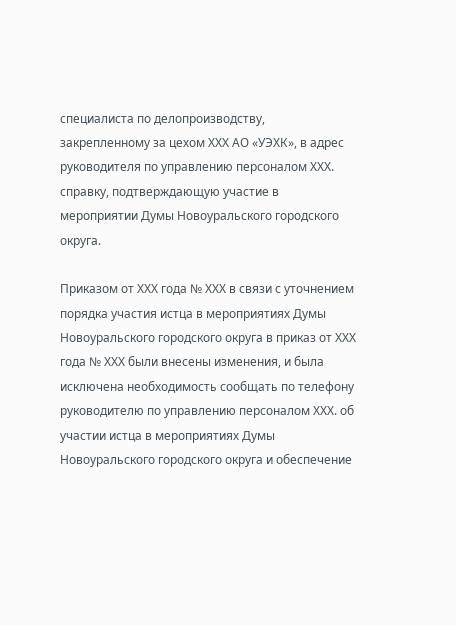специалиста по делопроизводству, закрепленному за цехом ХХХ АО «УЭХК», в адрес руководителя по управлению персоналом ХХХ. справку, подтверждающую участие в мероприятии Думы Новоуральского городского округа.

Приказом от ХХХ года № ХХХ в связи с уточнением порядка участия истца в мероприятиях Думы Новоуральского городского округа в приказ от ХХХ года № ХХХ были внесены изменения, и была исключена необходимость сообщать по телефону руководителю по управлению персоналом ХХХ. об участии истца в мероприятиях Думы Новоуральского городского округа и обеспечение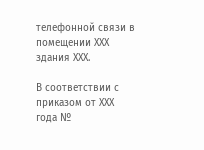телефонной связи в помещении ХХХ здания ХХХ.

В соответствии с приказом от ХХХ года №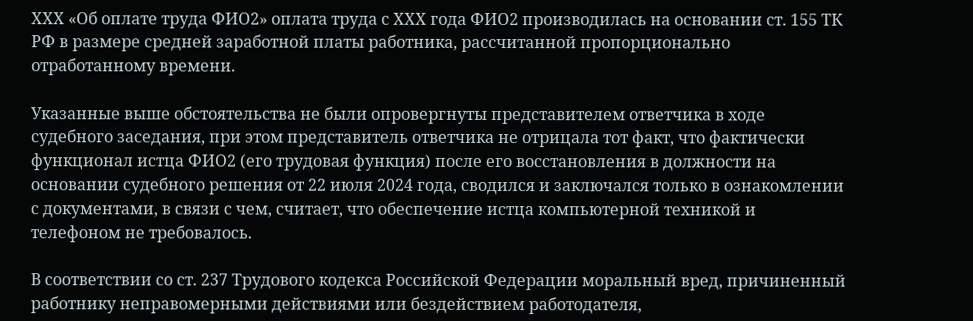ХХХ «Об оплате труда ФИО2» оплата труда с ХХХ года ФИО2 производилась на основании ст. 155 ТК РФ в размере средней заработной платы работника, рассчитанной пропорционально отработанному времени.

Указанные выше обстоятельства не были опровергнуты представителем ответчика в ходе судебного заседания, при этом представитель ответчика не отрицала тот факт, что фактически функционал истца ФИО2 (его трудовая функция) после его восстановления в должности на основании судебного решения от 22 июля 2024 года, сводился и заключался только в ознакомлении с документами, в связи с чем, считает, что обеспечение истца компьютерной техникой и телефоном не требовалось.

В соответствии со ст. 237 Трудового кодекса Российской Федерации моральный вред, причиненный работнику неправомерными действиями или бездействием работодателя,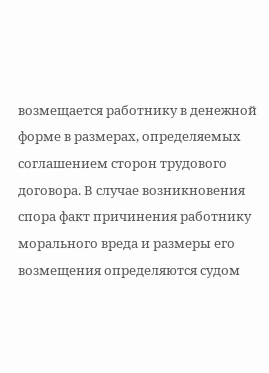возмещается работнику в денежной форме в размерах, определяемых соглашением сторон трудового договора. В случае возникновения спора факт причинения работнику морального вреда и размеры его возмещения определяются судом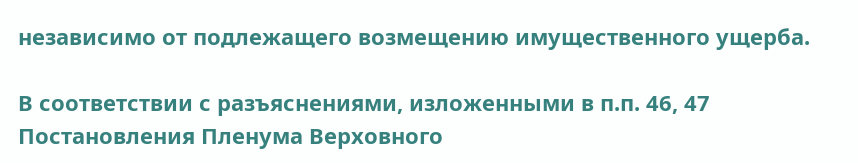независимо от подлежащего возмещению имущественного ущерба.

В соответствии с разъяснениями, изложенными в п.п. 46, 47 Постановления Пленума Верховного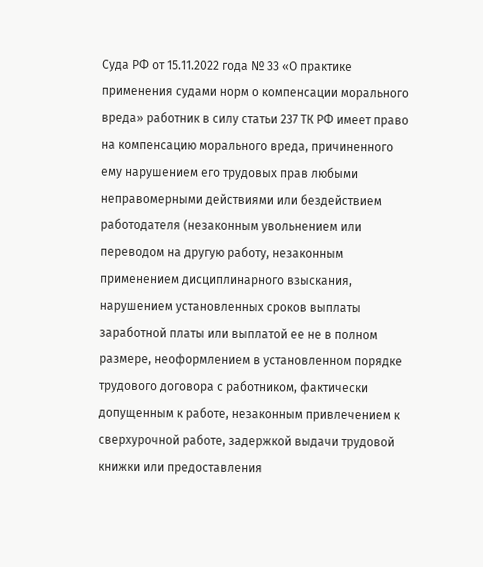Суда РФ от 15.11.2022 года № 33 «О практике применения судами норм о компенсации морального вреда» работник в силу статьи 237 ТК РФ имеет право на компенсацию морального вреда, причиненного ему нарушением его трудовых прав любыми неправомерными действиями или бездействием работодателя (незаконным увольнением или переводом на другую работу, незаконным применением дисциплинарного взыскания, нарушением установленных сроков выплаты заработной платы или выплатой ее не в полном размере, неоформлением в установленном порядке трудового договора с работником, фактически допущенным к работе, незаконным привлечением к сверхурочной работе, задержкой выдачи трудовой книжки или предоставления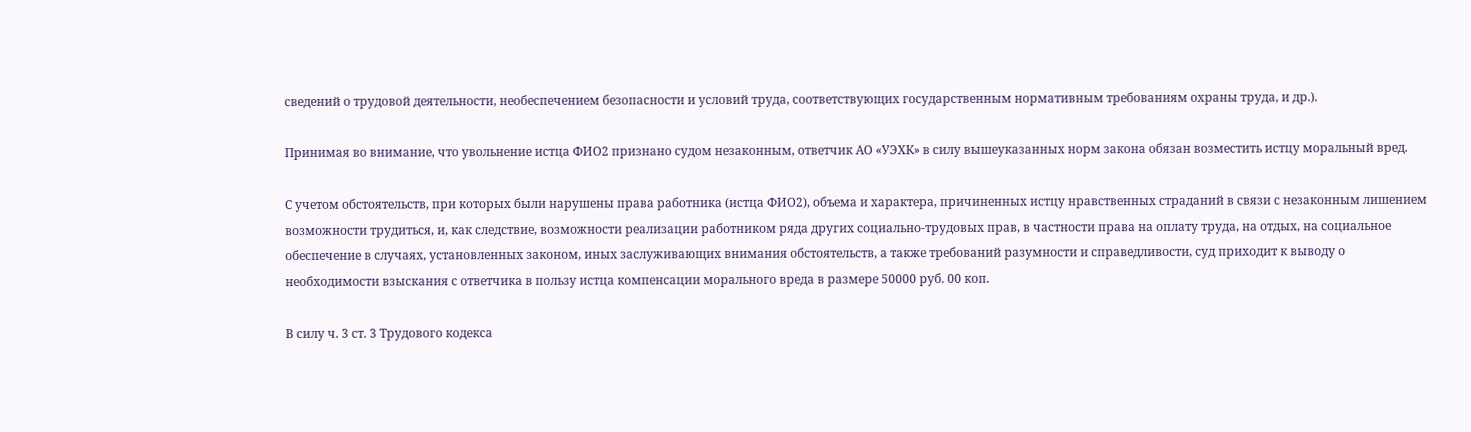сведений о трудовой деятельности, необеспечением безопасности и условий труда, соответствующих государственным нормативным требованиям охраны труда, и др.).

Принимая во внимание, что увольнение истца ФИО2 признано судом незаконным, ответчик АО «УЭХК» в силу вышеуказанных норм закона обязан возместить истцу моральный вред.

С учетом обстоятельств, при которых были нарушены права работника (истца ФИО2), объема и характера, причиненных истцу нравственных страданий в связи с незаконным лишением возможности трудиться, и, как следствие, возможности реализации работником ряда других социально-трудовых прав, в частности права на оплату труда, на отдых, на социальное обеспечение в случаях, установленных законом, иных заслуживающих внимания обстоятельств, а также требований разумности и справедливости, суд приходит к выводу о необходимости взыскания с ответчика в пользу истца компенсации морального вреда в размере 50000 руб. 00 коп.

В силу ч. 3 ст. 3 Трудового кодекса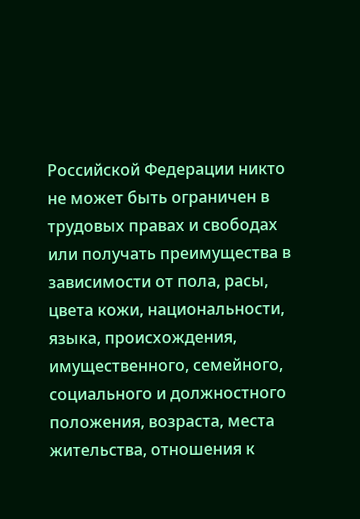Российской Федерации никто не может быть ограничен в трудовых правах и свободах или получать преимущества в зависимости от пола, расы, цвета кожи, национальности, языка, происхождения, имущественного, семейного, социального и должностного положения, возраста, места жительства, отношения к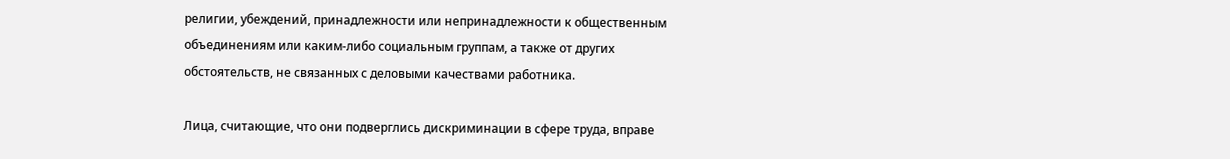религии, убеждений, принадлежности или непринадлежности к общественным объединениям или каким-либо социальным группам, а также от других обстоятельств, не связанных с деловыми качествами работника.

Лица, считающие, что они подверглись дискриминации в сфере труда, вправе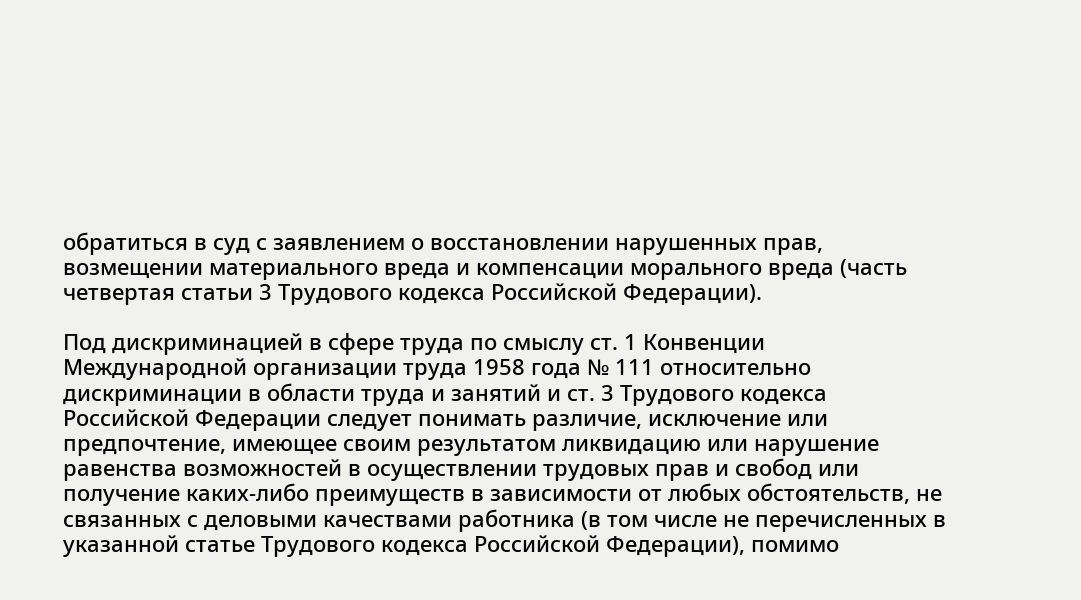обратиться в суд с заявлением о восстановлении нарушенных прав, возмещении материального вреда и компенсации морального вреда (часть четвертая статьи 3 Трудового кодекса Российской Федерации).

Под дискриминацией в сфере труда по смыслу ст. 1 Конвенции Международной организации труда 1958 года № 111 относительно дискриминации в области труда и занятий и ст. 3 Трудового кодекса Российской Федерации следует понимать различие, исключение или предпочтение, имеющее своим результатом ликвидацию или нарушение равенства возможностей в осуществлении трудовых прав и свобод или получение каких-либо преимуществ в зависимости от любых обстоятельств, не связанных с деловыми качествами работника (в том числе не перечисленных в указанной статье Трудового кодекса Российской Федерации), помимо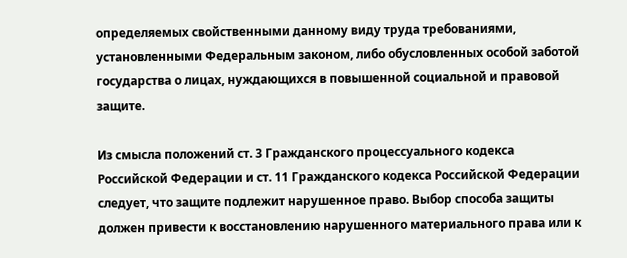определяемых свойственными данному виду труда требованиями, установленными Федеральным законом, либо обусловленных особой заботой государства о лицах, нуждающихся в повышенной социальной и правовой защите.

Из смысла положений ст. 3 Гражданского процессуального кодекса Российской Федерации и ст. 11 Гражданского кодекса Российской Федерации следует, что защите подлежит нарушенное право. Выбор способа защиты должен привести к восстановлению нарушенного материального права или к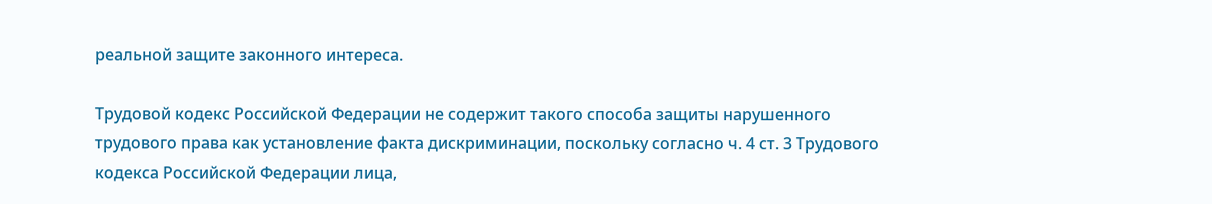реальной защите законного интереса.

Трудовой кодекс Российской Федерации не содержит такого способа защиты нарушенного трудового права как установление факта дискриминации, поскольку согласно ч. 4 ст. 3 Трудового кодекса Российской Федерации лица,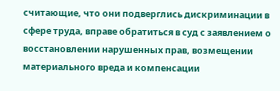считающие, что они подверглись дискриминации в сфере труда, вправе обратиться в суд с заявлением о восстановлении нарушенных прав, возмещении материального вреда и компенсации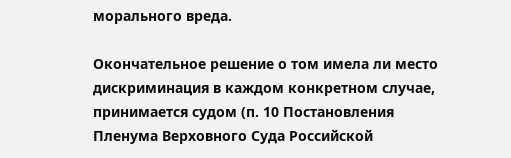морального вреда.

Окончательное решение о том имела ли место дискриминация в каждом конкретном случае, принимается судом (п. 10 Постановления Пленума Верховного Суда Российской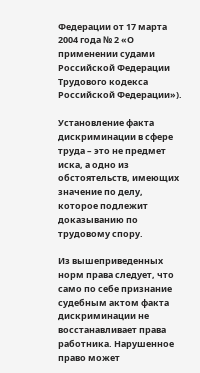Федерации от 17 марта 2004 года № 2 «О применении судами Российской Федерации Трудового кодекса Российской Федерации»).

Установление факта дискриминации в сфере труда – это не предмет иска, а одно из обстоятельств, имеющих значение по делу, которое подлежит доказыванию по трудовому спору.

Из вышеприведенных норм права следует, что само по себе признание судебным актом факта дискриминации не восстанавливает права работника. Нарушенное право может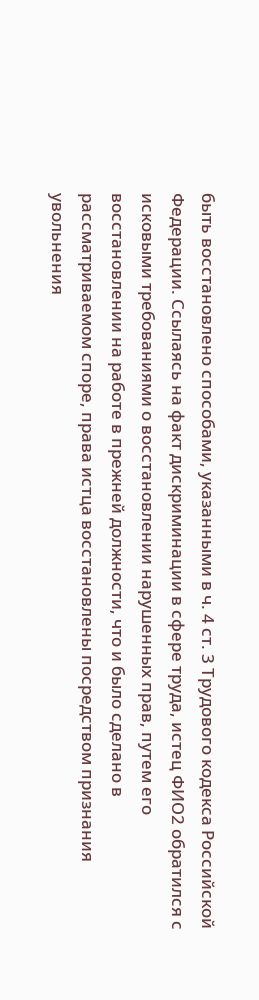быть восстановлено способами, указанными в ч. 4 ст. 3 Трудового кодекса Российской Федерации. Ссылаясь на факт дискриминации в сфере труда, истец ФИО2 обратился с исковыми требованиями о восстановлении нарушенных прав, путем его восстановлении на работе в прежней должности, что и было сделано в рассматриваемом споре, права истца восстановлены посредством признания увольнения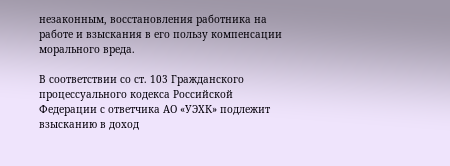незаконным, восстановления работника на работе и взыскания в его пользу компенсации морального вреда.

В соответствии со ст. 103 Гражданского процессуального кодекса Российской Федерации с ответчика АО «УЭХК» подлежит взысканию в доход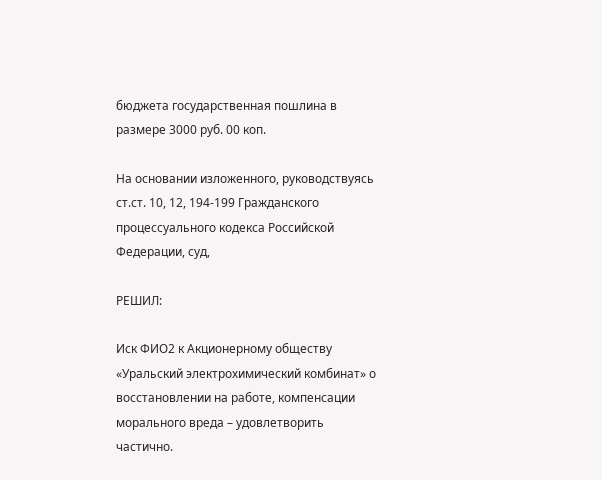бюджета государственная пошлина в размере 3000 руб. 00 коп.

На основании изложенного, руководствуясь ст.ст. 10, 12, 194-199 Гражданского процессуального кодекса Российской Федерации, суд,

РЕШИЛ:

Иск ФИО2 к Акционерному обществу «Уральский электрохимический комбинат» о восстановлении на работе, компенсации морального вреда – удовлетворить частично.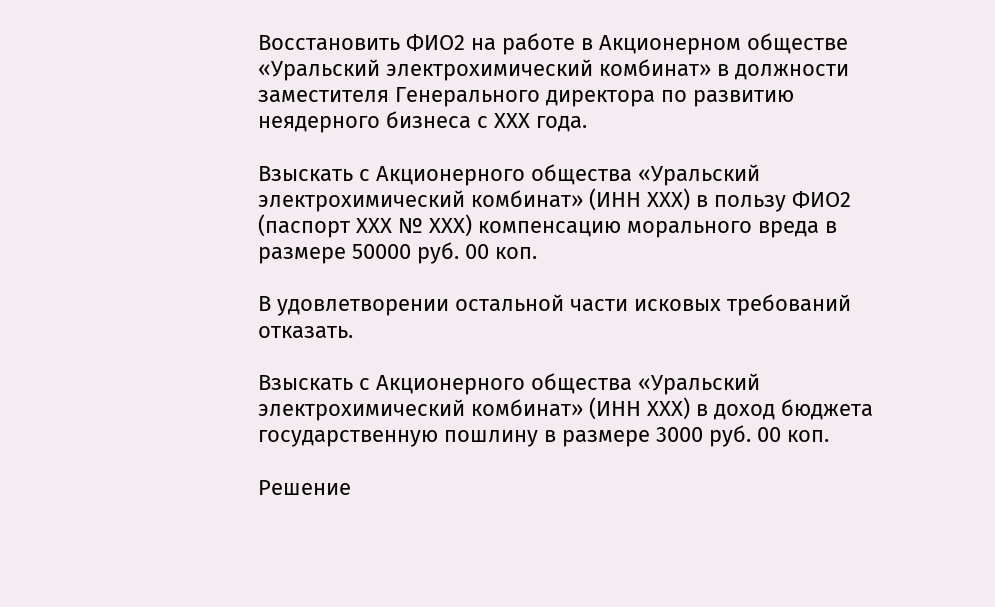Восстановить ФИО2 на работе в Акционерном обществе «Уральский электрохимический комбинат» в должности заместителя Генерального директора по развитию неядерного бизнеса с ХХХ года.

Взыскать с Акционерного общества «Уральский электрохимический комбинат» (ИНН ХХХ) в пользу ФИО2 (паспорт ХХХ № ХХХ) компенсацию морального вреда в размере 50000 руб. 00 коп.

В удовлетворении остальной части исковых требований отказать.

Взыскать с Акционерного общества «Уральский электрохимический комбинат» (ИНН ХХХ) в доход бюджета государственную пошлину в размере 3000 руб. 00 коп.

Решение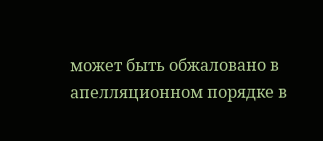может быть обжаловано в апелляционном порядке в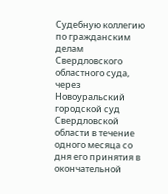Судебную коллегию по гражданским делам Свердловского областного суда, через Новоуральский городской суд Свердловской области в течение одного месяца со дня его принятия в окончательной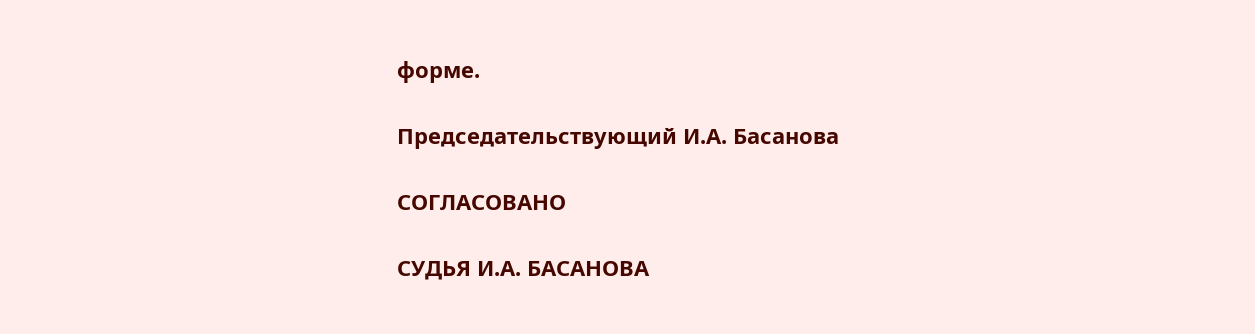форме.

Председательствующий И.А. Басанова

СОГЛАСОВАНО

СУДЬЯ И.А. БАСАНОВА